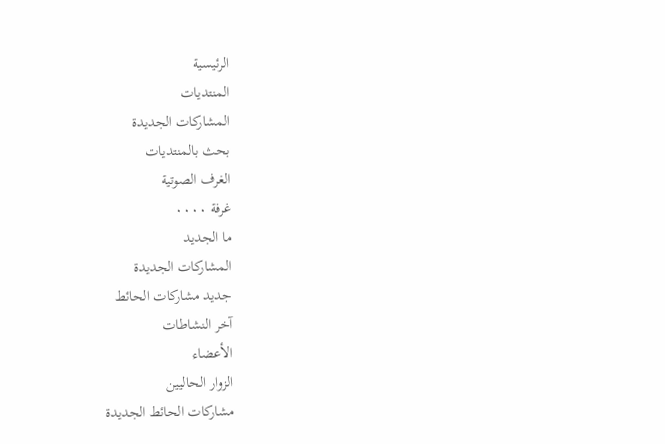الرئيسية
المنتديات
المشاركات الجديدة
بحث بالمنتديات
الغرف الصوتية
غرفة ٠٠٠٠
ما الجديد
المشاركات الجديدة
جديد مشاركات الحائط
آخر النشاطات
الأعضاء
الزوار الحاليين
مشاركات الحائط الجديدة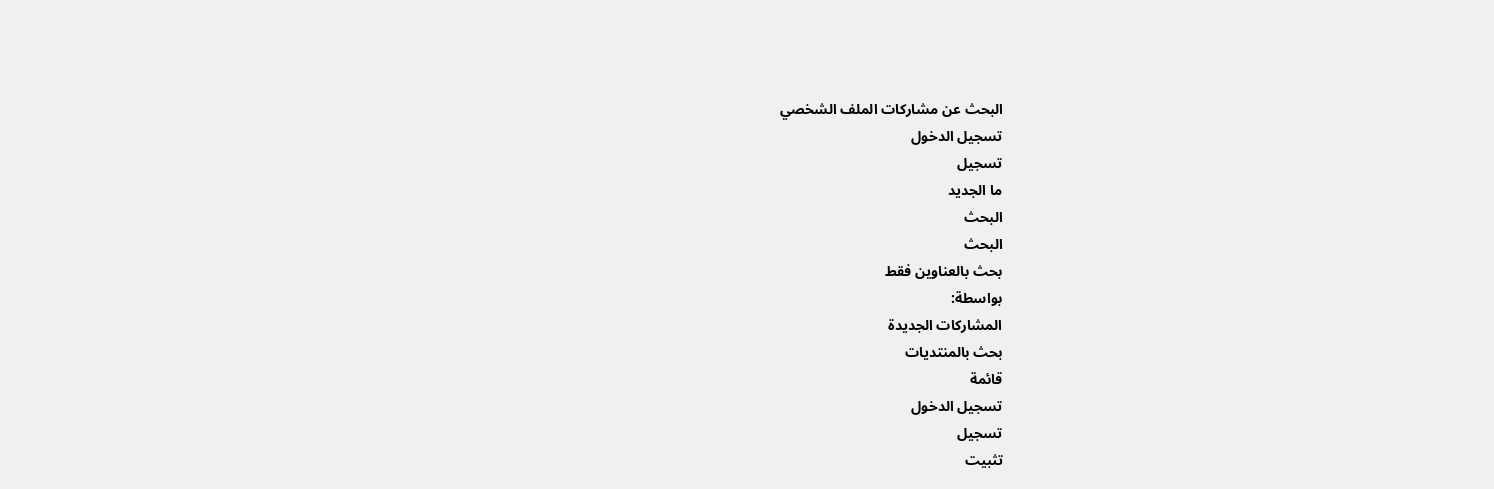البحث عن مشاركات الملف الشخصي
تسجيل الدخول
تسجيل
ما الجديد
البحث
البحث
بحث بالعناوين فقط
بواسطة:
المشاركات الجديدة
بحث بالمنتديات
قائمة
تسجيل الدخول
تسجيل
تثبيت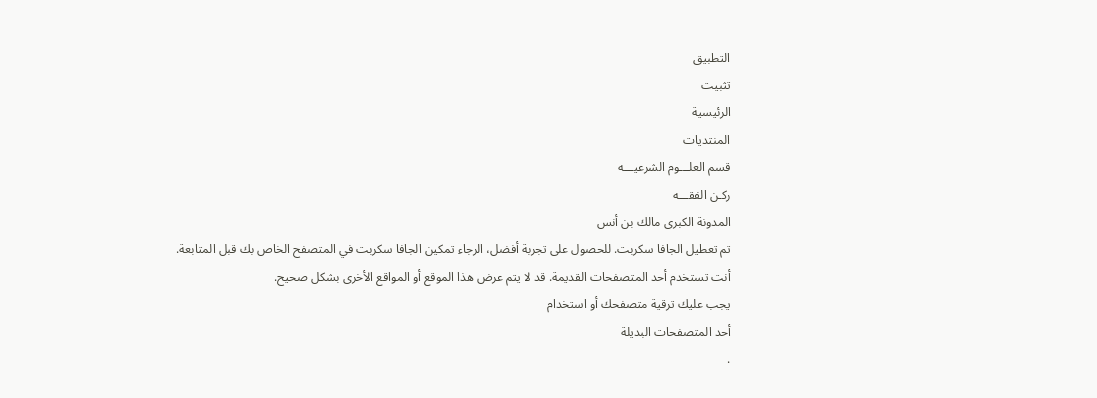التطبيق
تثبيت
الرئيسية
المنتديات
قسم العلـــوم الشرعيـــه
ركـن الفقـــه
المدونة الكبرى مالك بن أنس
تم تعطيل الجافا سكربت. للحصول على تجربة أفضل، الرجاء تمكين الجافا سكربت في المتصفح الخاص بك قبل المتابعة.
أنت تستخدم أحد المتصفحات القديمة. قد لا يتم عرض هذا الموقع أو المواقع الأخرى بشكل صحيح.
يجب عليك ترقية متصفحك أو استخدام
أحد المتصفحات البديلة
.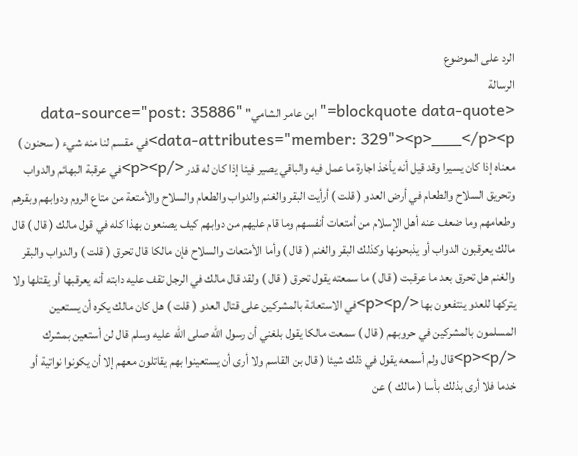الرد على الموضوع
الرسالة
<blockquote data-quote="ابن عامر الشامي" data-source="post: 35886" data-attributes="member: 329"><p>___</p><p>في مقسم لنا منه شيء ( سحنون ) معناه إذا كان يسيرا وقد قيل أنه يأخذ اجارة ما عمل فيه والباقي يصير فيئا إذا كان له قدر </p><p>في عرقبة البهائم والدواب وتحريق السلاح والطعام في أرض العدو ( قلت ) أرأيت البقر والغنم والدواب والطعام والسلاح والأمتعة من متاع الروم ودوابهم وبقرهم وطعامهم وما ضعف عنه أهل الإسلام من أمتعات أنفسهم وما قام عليهم من دوابهم كيف يصنعون بهذا كله في قول مالك ( قال ) قال مالك يعرقبون الدواب أو يذبحونها وكذلك البقر والغنم ( قال ) وأما الأمتعات والسلاح فإن مالكا قال تحرق ( قلت ) والدواب والبقر والغنم هل تحرق بعد ما عرقبت ( قال ) ما سمعته يقول تحرق ( قال ) ولقد قال مالك في الرجل تقف عليه دابته أنه يعرقبها أو يقتلها ولا يتركها للعدو ينتفعون بها </p><p>في الاستعانة بالمشركين على قتال العدو ( قلت ) هل كان مالك يكره أن يستعين المسلمون بالمشركين في حروبهم ( قال ) سمعت مالكا يقول بلغني أن رسول الله صلى الله عليه وسلم قال لن أستعين بمشرك </p><p>قال ولم أسمعه يقول في ذلك شيئا ( قال بن القاسم ولا أرى أن يستعينوا بهم يقاتلون معهم إلا أن يكونوا نواتية أو خدما فلا أرى بذلك بأسا ( مالك ) عن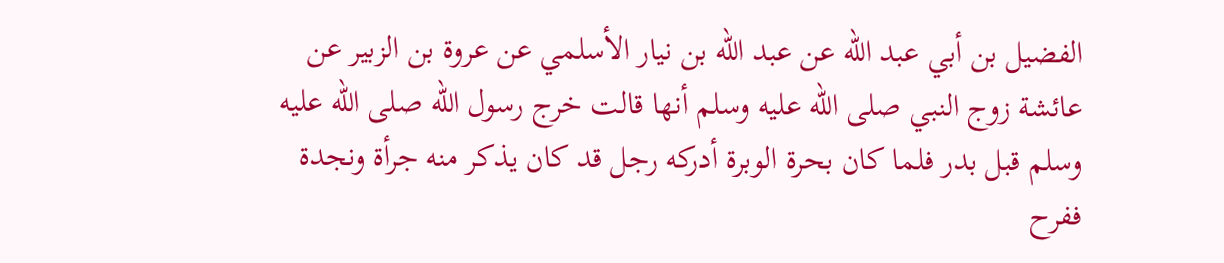الفضيل بن أبي عبد الله عن عبد الله بن نيار الأسلمي عن عروة بن الزبير عن عائشة زوج النبي صلى الله عليه وسلم أنها قالت خرج رسول الله صلى الله عليه وسلم قبل بدر فلما كان بحرة الوبرة أدركه رجل قد كان يذكر منه جرأة ونجدة ففرح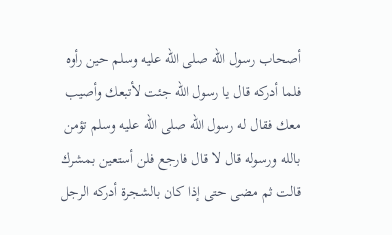أصحاب رسول الله صلى الله عليه وسلم حين رأوه فلما أدركه قال يا رسول الله جئت لأتبعك وأصيب معك فقال له رسول الله صلى الله عليه وسلم تؤمن بالله ورسوله قال لا قال فارجع فلن أستعين بمشرك قالت ثم مضى حتى إذا كان بالشجرة أدركه الرجل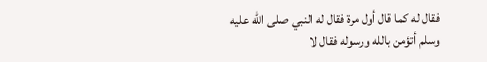فقال له كما قال أول مرة فقال له النبي صلى الله عليه وسلم أتؤمن بالله ورسوله فقال لا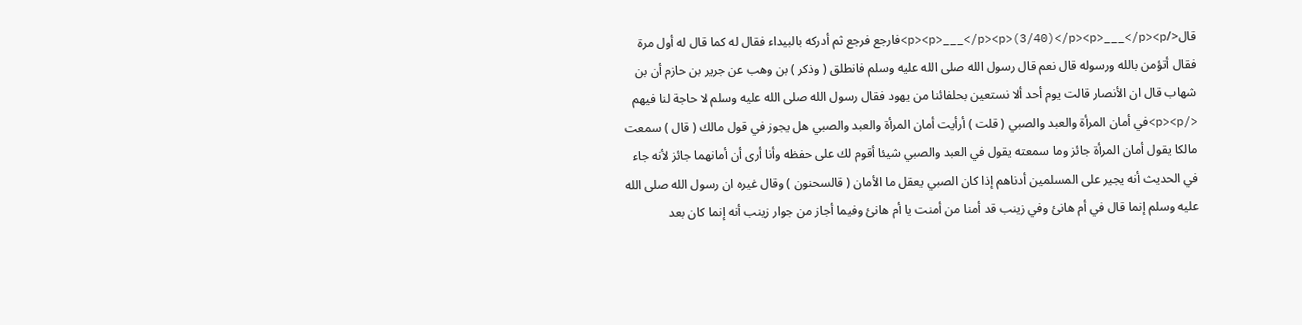قال</p><p>___</p><p>(3/40)</p><p>___</p><p>فارجع فرجع ثم أدركه بالبيداء فقال له كما قال له أول مرة فقال أتؤمن بالله ورسوله قال نعم قال رسول الله صلى الله عليه وسلم فانطلق ( وذكر ) بن وهب عن جرير بن حازم أن بن شهاب قال ان الأنصار قالت يوم أحد ألا نستعين بحلفائنا من يهود فقال رسول الله صلى الله عليه وسلم لا حاجة لنا فيهم </p><p>في أمان المرأة والعبد والصبي ( قلت ) أرأيت أمان المرأة والعبد والصبي هل يجوز في قول مالك ( قال ) سمعت مالكا يقول أمان المرأة جائز وما سمعته يقول في العبد والصبي شيئا أقوم لك على حفظه وأنا أرى أن أمانهما جائز لأنه جاء في الحديث أنه يجير على المسلمين أدناهم إذا كان الصبي يعقل ما الأمان ( قالسحنون ) وقال غيره ان رسول الله صلى الله عليه وسلم إنما قال في أم هانئ وفي زينب قد أمنا من أمنت يا أم هانئ وفيما أجاز من جوار زينب أنه إنما كان بعد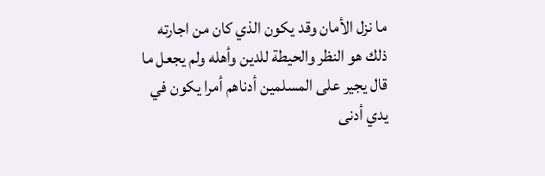ما نزل الأمان وقد يكون الذي كان من اجارته ذلك هو النظر والحيطة للدين وأهله ولم يجعل ما قال يجير على المسلمين أدناهم أمرا يكون في يدي أدنى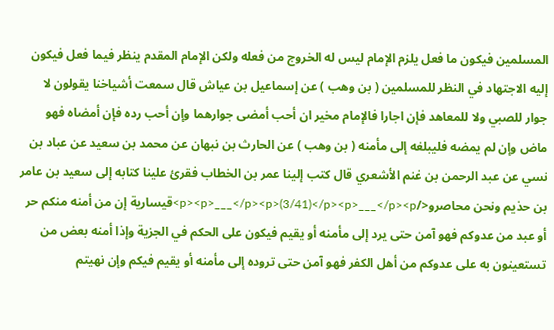المسلمين فيكون ما فعل يلزم الإمام ليس له الخروج من فعله ولكن الإمام المقدم ينظر فيما فعل فيكون إليه الاجتهاد في النظر للمسلمين ( بن وهب ) عن إسماعيل بن عياش قال سمعت أشياخنا يقولون لا جوار للصبي ولا للمعاهد فإن اجارا فالإمام مخير ان أحب أمضى جوارهما وإن أحب رده فإن أمضاه فهو ماض وإن لم يمضه فليبلغه إلى مأمنه ( بن وهب ) عن الحارث بن نبهان عن محمد بن سعيد عن عباد بن نسي عن عبد الرحمن بن غنم الأشعري قال كتب إلينا عمر بن الخطاب فقرئ علينا كتابه إلى سعيد بن عامر بن حذيم ونحن محاصرو</p><p>___</p><p>(3/41)</p><p>___</p><p>قيسارية إن من أمنه منكم حر أو عبد من عدوكم فهو آمن حتى يرد إلى مأمنه أو يقيم فيكون على الحكم في الجزية وإذا أمنه بعض من تستعينون به على عدوكم من أهل الكفر فهو آمن حتى تروده إلى مأمنه أو يقيم فيكم وإن نهيتم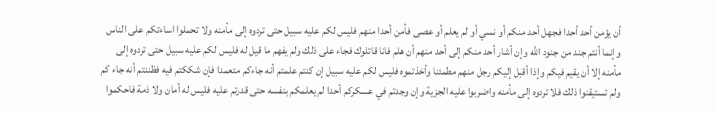أن يؤمن أحد أحدا فجهل أحد منكم أو نسي أو لم يعلم أو عصى فأمن أحدا منهم فليس لكم عليه سبيل حتى تردوه إلى مأمنه ولا تحملوا اساءتكم على الناس وإنما أنتم جند من جنود الله وإن أشار أحد منكم إلى أحد منهم أن هلم فانا قاتلوك فجاء على ذلك ولم يفهم ما قيل له فليس لكم عليه سبيل حتى تردوه إلى مأمنه إلا أن يقيم فيكم وإذا أقبل إليكم رجل منهم مطمئنا وأخذتموه فليس لكم عليه سبيل إن كنتم علمتم أنه جاءكم متعمدا فإن شككتم فيه فظننتم أنه جاء كم ولم تستيقنوا ذلك فلا تردوه إلى مأمنه واضربوا عليه الجزية وإن وجدتم في عسكركم أحدا لم يعلمكم بنفسه حتى قدرتم عليه فليس له أمان ولا ذمة فاحكموا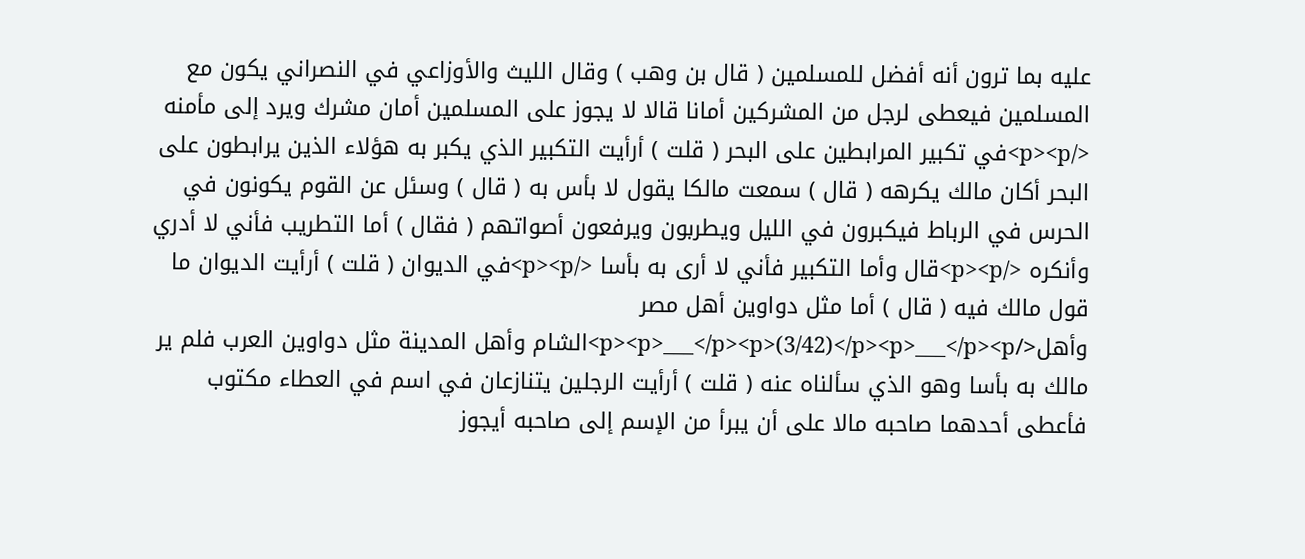عليه بما ترون أنه أفضل للمسلمين ( قال بن وهب ) وقال الليث والأوزاعي في النصراني يكون مع المسلمين فيعطى لرجل من المشركين أمانا قالا لا يجوز على المسلمين أمان مشرك ويرد إلى مأمنه </p><p>في تكبير المرابطين على البحر ( قلت ) أرأيت التكبير الذي يكبر به هؤلاء الذين يرابطون على البحر أكان مالك يكرهه ( قال ) سمعت مالكا يقول لا بأس به ( قال ) وسئل عن القوم يكونون في الحرس في الرباط فيكبرون في الليل ويطربون ويرفعون أصواتهم ( فقال ) أما التطريب فأني لا أدري وأنكره </p><p>قال وأما التكبير فأني لا أرى به بأسا </p><p>في الديوان ( قلت ) أرأيت الديوان ما قول مالك فيه ( قال ) أما مثل دواوين أهل مصر وأهل</p><p>___</p><p>(3/42)</p><p>___</p><p>الشام وأهل المدينة مثل دواوين العرب فلم ير مالك به بأسا وهو الذي سألناه عنه ( قلت ) أرأيت الرجلين يتنازعان في اسم في العطاء مكتوب فأعطى أحدهما صاحبه مالا على أن يبرأ من الإسم إلى صاحبه أيجوز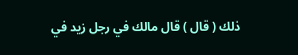ذلك ( قال ) قال مالك في رجل زيد في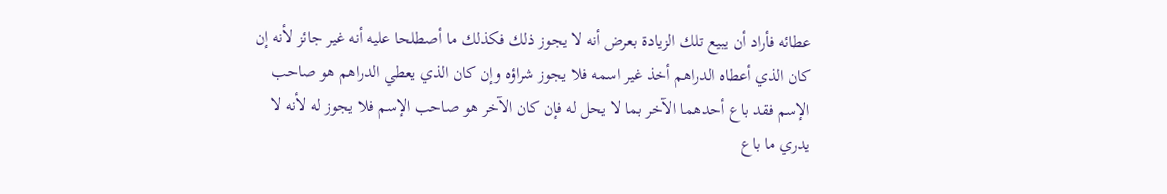عطائه فأراد أن يبيع تلك الزيادة بعرض أنه لا يجوز ذلك فكذلك ما أصطلحا عليه أنه غير جائز لأنه إن كان الذي أعطاه الدراهم أخذ غير اسمه فلا يجوز شراؤه وإن كان الذي يعطي الدراهم هو صاحب الإسم فقد باع أحدهما الآخر بما لا يحل له فإن كان الآخر هو صاحب الإسم فلا يجوز له لأنه لا يدري ما باع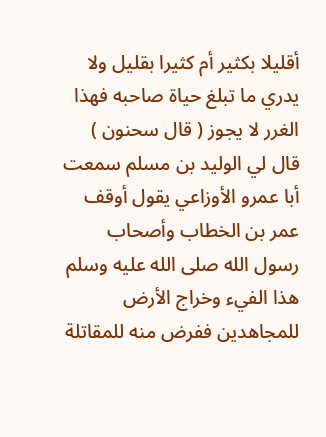أقليلا بكثير أم كثيرا بقليل ولا يدري ما تبلغ حياة صاحبه فهذا الغرر لا يجوز ( قال سحنون ) قال لي الوليد بن مسلم سمعت أبا عمرو الأوزاعي يقول أوقف عمر بن الخطاب وأصحاب رسول الله صلى الله عليه وسلم هذا الفيء وخراج الأرض للمجاهدين ففرض منه للمقاتلة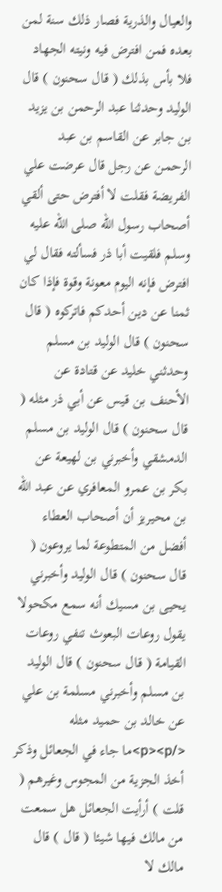والعيال والذرية فصار ذلك سنة لمن بعده فمن افترض فيه ونيته الجهاد فلا بأس بذلك ( قال سحنون ) قال الوليد وحدثنا عبد الرحمن بن يزيد بن جابر عن القاسم بن عبد الرحمن عن رجل قال عرضت علي الفريضة فقلت لا أفترض حتى ألقي أصحاب رسول الله صلى الله عليه وسلم فلقيت أبا ذر فسألته فقال لي افترض فإنه اليوم معونة وقوة فإذا كان ثمنا عن دين أحدكم فاتركوه ( قال سحنون ) قال الوليد بن مسلم وحدثني خليد عن قتادة عن الأحنف بن قيس عن أبي ذر مثله ( قال سحنون ) قال الوليد بن مسلم الدمشقي وأخبرني بن لهيعة عن بكر بن عمرو المعافري عن عبد الله بن محيريز أن أصحاب العطاء أفضل من المتطوعة لما يروعون ( قال سحنون ) قال الوليد وأخبرني يحيى بن مسيك أنه سمع مكحولا يقول روعات البعوث تنفي روعات القيامة ( قال سحنون ) قال الوليد بن مسلم وأخبرني مسلمة بن علي عن خالد بن حميد مثله </p><p>ما جاء في الجعائل وذكر أخذ الجزية من المجوس وغيرهم ( قلت ) أرأيت الجعائل هل سمعت من مالك فيها شيئا ( قال ) قال مالك لا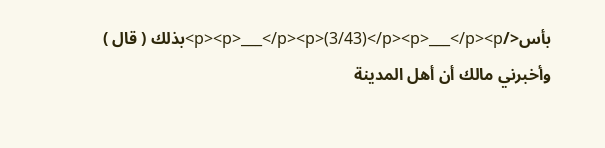بأس</p><p>___</p><p>(3/43)</p><p>___</p><p>بذلك ( قال ) وأخبرني مالك أن أهل المدينة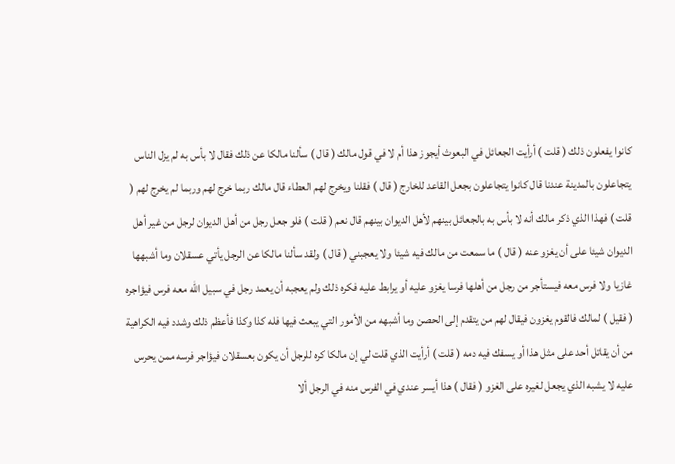كانوا يفعلون ذلك ( قلت ) أرأيت الجعائل في البعوث أيجوز هذا أم لا في قول مالك ( قال ) سألنا مالكا عن ذلك فقال لا بأس به لم يزل الناس يتجاعلون بالمدينة عندنا قال كانوا يتجاعلون بجعل القاعد للخارج ( قال ) فقلنا ويخرج لهم العطاء قال مالك ربما خرج لهم وربما لم يخرج لهم ( قلت ) فهذا الذي ذكر مالك أنه لا بأس به بالجعائل بينهم لأهل الديوان بينهم قال نعم ( قلت ) فلو جعل رجل من أهل الديوان لرجل من غير أهل الديوان شيئا على أن يغزو عنه ( قال ) ما سمعت من مالك فيه شيئا ولا يعجبني ( قال ) ولقد سألنا مالكا عن الرجل يأتي عسقلان وما أشبهها غازيا ولا فرس معه فيستأجر من رجل من أهلها فرسا يغزو عليه أو يرابط عليه فكره ذلك ولم يعجبه أن يعمد رجل في سبيل الله معه فرس فيؤاجره ( فقيل ) لمالك فالقوم يغزون فيقال لهم من يتقدم إلى الحصن وما أشبهه من الأمور التي يبعث فيها فله كذا وكذا فأعظم ذلك وشدد فيه الكراهية من أن يقاتل أحد على مثل هذا أو يسفك فيه دمه ( قلت ) أرأيت الذي قلت لي إن مالكا كره للرجل أن يكون بعسقلان فيؤاجر فرسه ممن يحرس عليه لا يشبه الذي يجعل لغيره على الغزو ( فقال ) هذا أيسر عندي في الفرس منه في الرجل ألا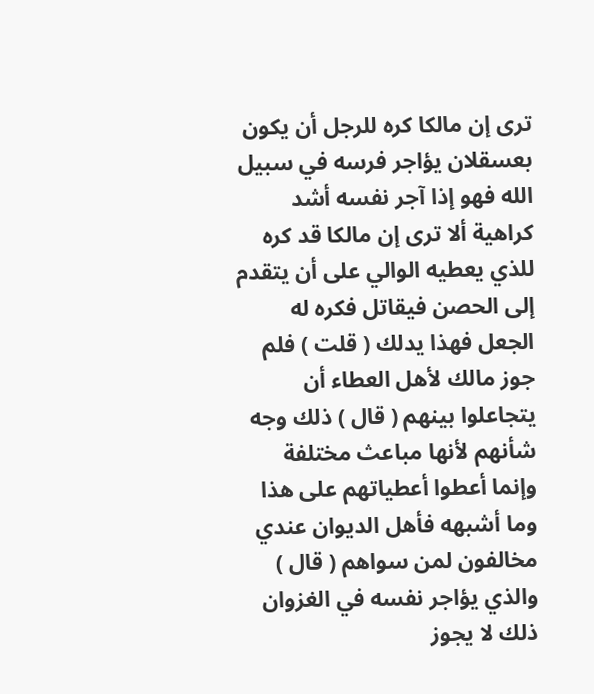ترى إن مالكا كره للرجل أن يكون بعسقلان يؤاجر فرسه في سبيل الله فهو إذا آجر نفسه أشد كراهية ألا ترى إن مالكا قد كره للذي يعطيه الوالي على أن يتقدم إلى الحصن فيقاتل فكره له الجعل فهذا يدلك ( قلت ) فلم جوز مالك لأهل العطاء أن يتجاعلوا بينهم ( قال ) ذلك وجه شأنهم لأنها مباعث مختلفة وإنما أعطوا أعطياتهم على هذا وما أشبهه فأهل الديوان عندي مخالفون لمن سواهم ( قال ) والذي يؤاجر نفسه في الغزوان ذلك لا يجوز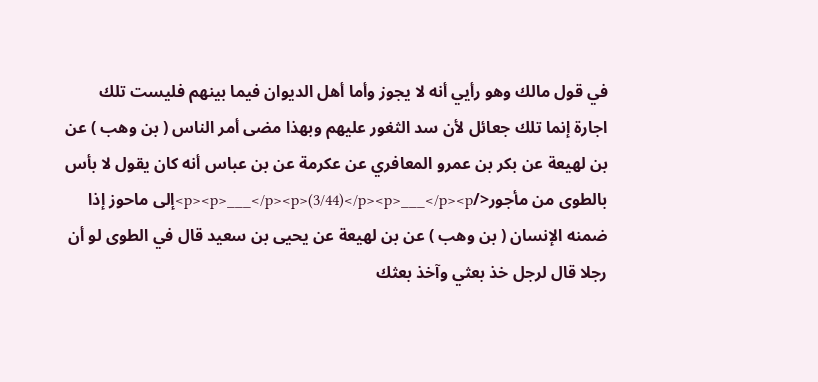في قول مالك وهو رأيي أنه لا يجوز وأما أهل الديوان فيما بينهم فليست تلك اجارة إنما تلك جعائل لأن سد الثغور عليهم وبهذا مضى أمر الناس ( بن وهب ) عن بن لهيعة عن بكر بن عمرو المعافري عن عكرمة عن بن عباس أنه كان يقول لا بأس بالطوى من مأجور</p><p>___</p><p>(3/44)</p><p>___</p><p>إلى ماحوز إذا ضمنه الإنسان ( بن وهب ) عن بن لهيعة عن يحيى بن سعيد قال في الطوى لو أن رجلا قال لرجل خذ بعثي وآخذ بعثك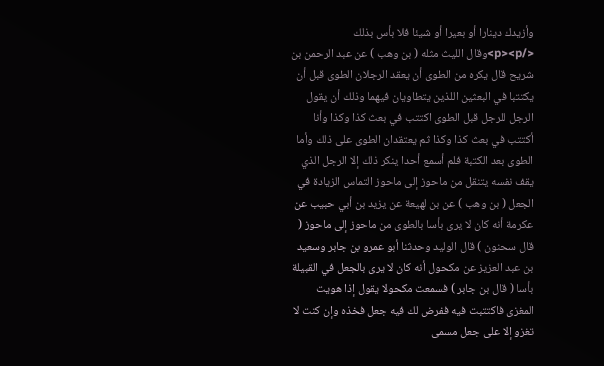وأزيدك دينارا أو بعيرا أو شيئا فلا بأس بذلك </p><p>وقال الليث مثله ( بن وهب ) عن عبد الرحمن بن شريح قال يكره من الطوى أن يعقد الرجلان الطوى قبل أن يكتتبا في البعثين اللذين يتطاويان فيهما وذلك أن يقول الرجل للرجل قبل الطوى اكتتب في بعث كذا وكذا وأنا أكتتب في بعث كذا وكذا ثم يعتقدان الطوى على ذلك وأما الطوى بعد الكتبة فلم أسمع أحدا ينكر ذلك إلا الرجل الذي يقف نفسه يتنقل من ماحوز إلى ماحوز التماس الزيادة في الجعل ( بن وهب ) عن بن لهيعة عن يزيد بن أبي حبيب عن عكرمة أنه كان لا يرى بأسا بالطوى من ماحوز إلى ماحوز ( قال سحنون ) قال الوليد وحدثنا أبو عمرو بن جابر وسعيد بن عبد العزيز عن مكحول أنه كان لا يرى بالجعل في القبيلة بأسا ( قال بن جابر ) فسمعت مكحولا يقول إذا هويت المغزى فاكتتبت فيه ففرض لك فيه جعل فخذه وإن كنت لا تغزو إلا على جعل مسمى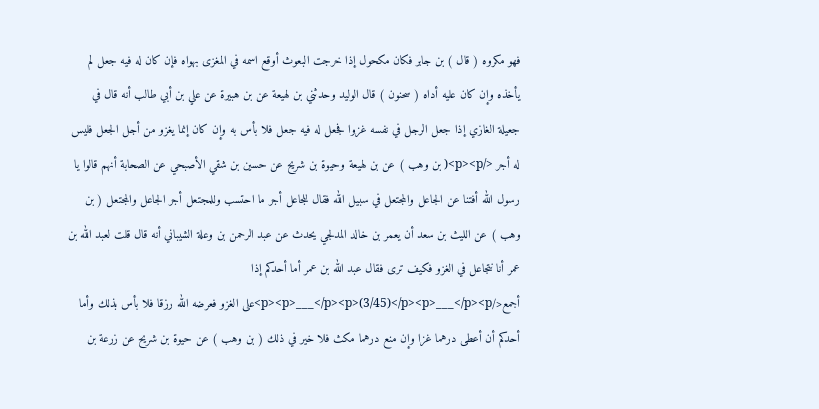فهو مكروه ( قال ) بن جابر فكان مكحول إذا خرجت البعوث أوقع اسمه في المغزى بهواه فإن كان له فيه جعل لم يأخذه وإن كان عليه أداه ( سحنون ) قال الوليد وحدثني بن لهيعة عن بن هبيرة عن علي بن أبي طالب أنه قال في جعيلة الغازي إذا جعل الرجل في نفسه غزوا فجعل له فيه جعل فلا بأس به وإن كان إنما يغزو من أجل الجعل فليس له أجر </p><p>( بن وهب ) عن بن لهيعة وحيوة بن شريح عن حسين بن شقي الأصبحي عن الصحابة أنهم قالوا يا رسول الله أفتنا عن الجاعل والمجتعل في سبيل الله فقال للجاعل أجر ما احتسب وللمجتعل أجر الجاعل والمجتعل ( بن وهب ) عن الليث بن سعد أن يعمر بن خالد المدلجي يحدث عن عبد الرحمن بن وعلة الشيباني أنه قال قلت لعبد الله بن عمر أنا نتجاعل في الغزو فكيف ترى فقال عبد الله بن عمر أما أحدكم إذا أجمع</p><p>___</p><p>(3/45)</p><p>___</p><p>على الغزو فعرضه الله رزقا فلا بأس بذلك وأما أحدكم أن أعطى درهما غزا وإن منع درهما مكث فلا خير في ذلك ( بن وهب ) عن حيوة بن شريح عن زرعة بن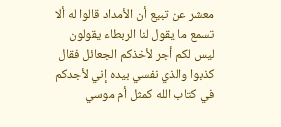معشر عن تبيع أن الأمداد قالوا له ألا تسمع ما يقول لنا الربطاء يقولون ليس لكم أجر لأخذكم الجعائل فقال كذبوا والذي نفسي بيده إني لأجدكم في كتاب الله كمثل أم موسي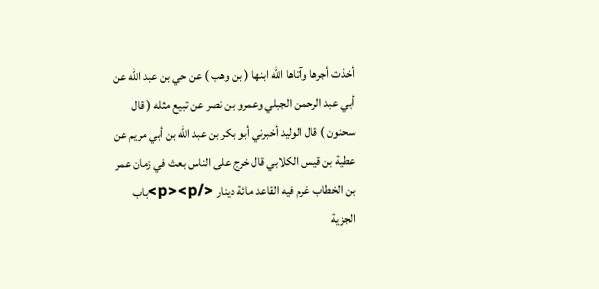أخذت أجرها وآتاها الله ابنها ( بن وهب ) عن حي بن عبد الله عن أبي عبد الرحمن الجبلي وعمرو بن نصر عن تبيع مثله ( قال سحنون ) قال الوليد أخبرني أبو بكر بن عبد الله بن أبي مريم عن عطية بن قيس الكلابي قال خرج على الناس بعث في زمان عمر بن الخطاب غرم فيه القاعد مائة دينار </p><p>باب الجزية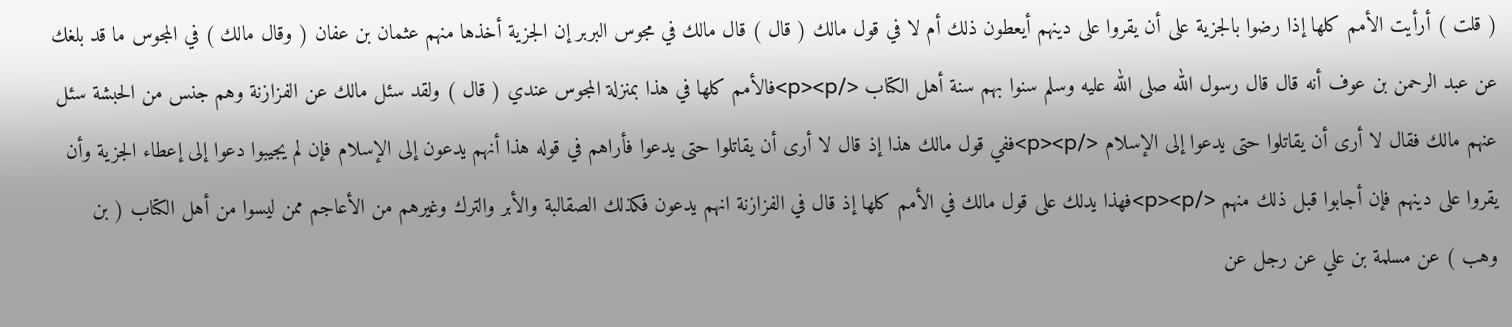( قلت ) أرأيت الأمم كلها إذا رضوا بالجزية على أن يقروا على دينهم أيعطون ذلك أم لا في قول مالك ( قال ) قال مالك في مجوس البربر إن الجزية أخذها منهم عثمان بن عفان ( وقال مالك ) في المجوس ما قد بلغك عن عبد الرحمن بن عوف أنه قال قال رسول الله صلى الله عليه وسلم سنوا بهم سنة أهل الكتاب </p><p>فالأمم كلها في هذا بمنزلة المجوس عندي ( قال ) ولقد سئل مالك عن الفزازنة وهم جنس من الحبشة سئل عنهم مالك فقال لا أرى أن يقاتلوا حتى يدعوا إلى الإسلام </p><p>ففي قول مالك هذا إذ قال لا أرى أن يقاتلوا حتى يدعوا فأراهم في قوله هذا أنهم يدعون إلى الإسلام فإن لم يجيبوا دعوا إلى إعطاء الجزية وأن يقروا على دينهم فإن أجابوا قبل ذلك منهم </p><p>فهذا يدلك على قول مالك في الأمم كلها إذ قال في الفزازنة انهم يدعون فكذلك الصقالبة والأبر والترك وغيرهم من الأعاجم ممن ليسوا من أهل الكتاب ( بن وهب ) عن مسلمة بن علي عن رجل عن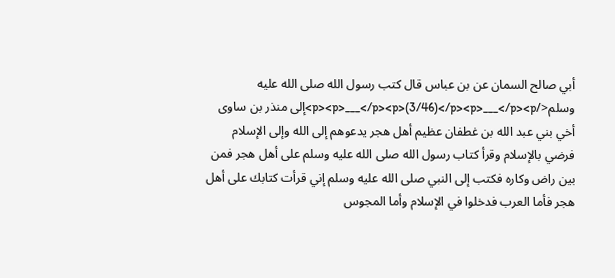أبي صالح السمان عن بن عباس قال كتب رسول الله صلى الله عليه وسلم</p><p>___</p><p>(3/46)</p><p>___</p><p>إلى منذر بن ساوى أخي بني عبد الله بن غطفان عظيم أهل هجر يدعوهم إلى الله وإلى الإسلام فرضي بالإسلام وقرأ كتاب رسول الله صلى الله عليه وسلم على أهل هجر فمن بين راض وكاره فكتب إلى النبي صلى الله عليه وسلم إني قرأت كتابك على أهل هجر فأما العرب فدخلوا في الإسلام وأما المجوس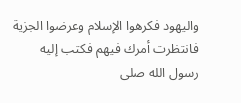واليهود فكرهوا الإسلام وعرضوا الجزية فانتظرت أمرك فيهم فكتب إليه رسول الله صلى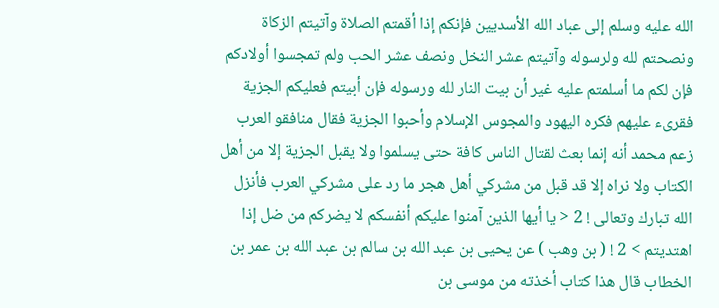الله عليه وسلم إلى عباد الله الأسديين فإنكم إذا أقمتم الصلاة وآتيتم الزكاة ونصحتم لله ولرسوله وآتيتم عشر النخل ونصف عشر الحب ولم تمجسوا أولادكم فإن لكم ما أسلمتم عليه غير أن بيت النار لله ورسوله فإن أبيتم فعليكم الجزية فقرىء عليهم فكره اليهود والمجوس الإسلام وأحبوا الجزية فقال منافقو العرب زعم محمد أنه إنما بعث لقتال الناس كافة حتى يسلموا ولا يقبل الجزية إلا من أهل الكتاب ولا نراه إلا قد قبل من مشركي أهل هجر ما رد على مشركي العرب فأنزل الله تبارك وتعالى ! 2 < يا أيها الذين آمنوا عليكم أنفسكم لا يضركم من ضل إذا اهتديتم > 2 ! ( بن وهب ) عن يحيى بن عبد الله بن سالم بن عبد الله بن عمر بن الخطاب قال هذا كتاب أخذته من موسى بن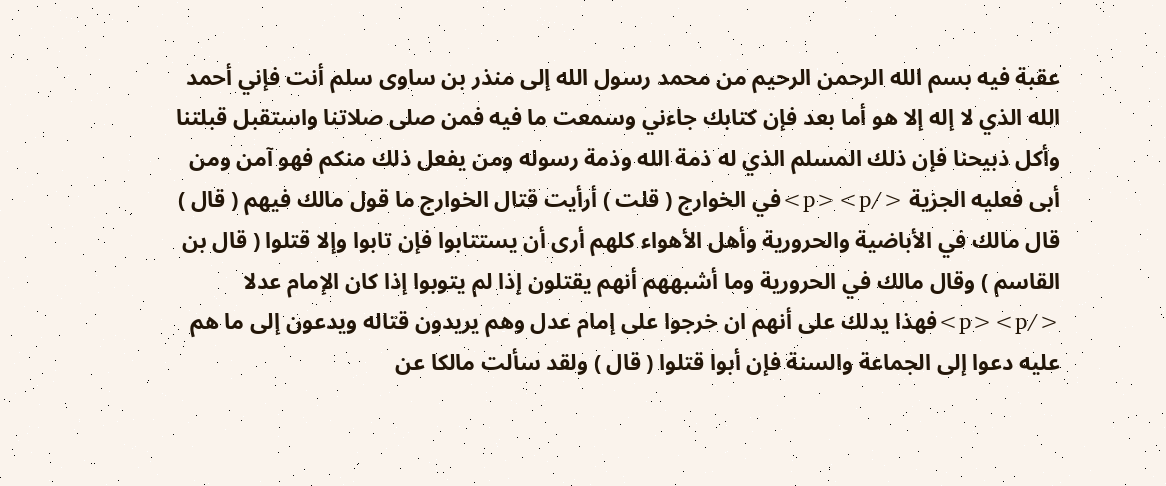عقبة فيه بسم الله الرحمن الرحيم من محمد رسول الله إلى منذر بن ساوى سلم أنت فإني أحمد الله الذي لا إله إلا هو أما بعد فإن كتابك جاءني وسمعت ما فيه فمن صلى صلاتنا واستقبل قبلتنا وأكل ذبيحنا فإن ذلك المسلم الذي له ذمة الله وذمة رسوله ومن يفعل ذلك منكم فهو آمن ومن أبى فعليه الجزية </p><p>في الخوارج ( قلت ) أرأيت قتال الخوارج ما قول مالك فيهم ( قال ) قال مالك في الأباضية والحرورية وأهل الأهواء كلهم أرى أن يستتابوا فإن تابوا وإلا قتلوا ( قال بن القاسم ) وقال مالك في الحرورية وما أشبههم أنهم يقتلون إذا لم يتوبوا إذا كان الإمام عدلا </p><p>فهذا يدلك على أنهم ان خرجوا على إمام عدل وهم يريدون قتاله ويدعون إلى ما هم عليه دعوا إلى الجماعة والسنة فإن أبوا قتلوا ( قال ) ولقد سألت مالكا عن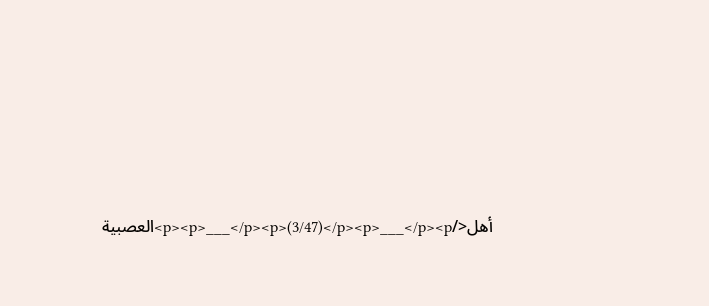أهل</p><p>___</p><p>(3/47)</p><p>___</p><p>العصبية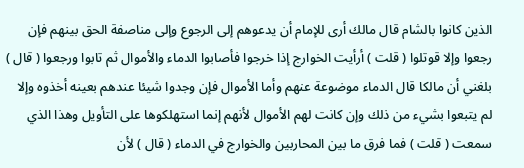الذين كانوا بالشام قال مالك أرى للإمام أن يدعوهم إلى الرجوع وإلى مناصفة الحق بينهم فإن رجعوا وإلا قوتلوا ( قلت ) أرأيت الخوارج إذا خرجوا فأصابوا الدماء والأموال ثم تابوا ورجعوا ( قال ) بلغني أن مالكا قال الدماء موضوعة عنهم وأما الأموال فإن وجدوا شيئا عندهم بعينه أخذوه وإلا لم يتبعوا بشيء من ذلك وإن كانت لهم الأموال لأنهم إنما استهلكوها على التأويل وهذا الذي سمعت ( قلت ) فما فرق ما بين المحاربين والخوارج في الدماء ( قال ) لأن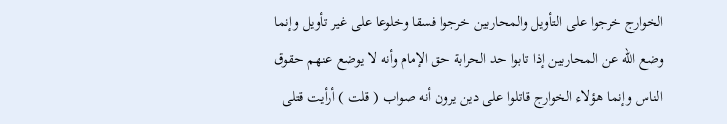الخوارج خرجوا على التأويل والمحاربين خرجوا فسقا وخلوعا على غير تأويل وإنما وضع الله عن المحاربين إذا تابوا حد الحرابة حق الإمام وأنه لا يوضع عنهم حقوق الناس وإنما هؤلاء الخوارج قاتلوا على دين يرون أنه صواب ( قلت ) أرأيت قتلى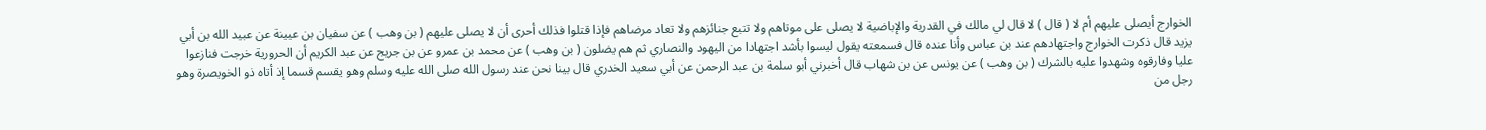الخوارج أيصلى عليهم أم لا ( قال ) لا قال لي مالك في القدرية والإباضية لا يصلى على موتاهم ولا تتبع جنائزهم ولا تعاد مرضاهم فإذا قتلوا فذلك أحرى أن لا يصلى عليهم ( بن وهب ) عن سفيان بن عيينة عن عبيد الله بن أبي يزيد قال ذكرت الخوارج واجتهادهم عند بن عباس وأنا عنده قال فسمعته يقول ليسوا بأشد اجتهادا من اليهود والنصاري ثم هم يضلون ( بن وهب ) عن محمد بن عمرو عن بن جريج عن عبد الكريم أن الحرورية خرجت فنازعوا عليا وفارقوه وشهدوا عليه بالشرك ( بن وهب ) عن يونس عن بن شهاب قال أخبرني أبو سلمة بن عبد الرحمن عن أبي سعيد الخدري قال بينا نحن عند رسول الله صلى الله عليه وسلم وهو يقسم قسما إذ أتاه ذو الخويصرة وهو رجل من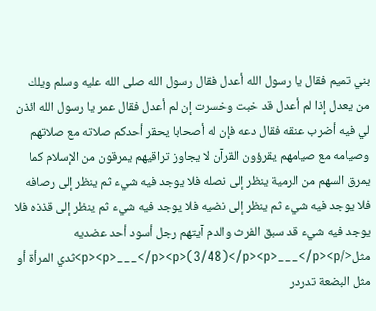بني تميم فقال يا رسول الله أعدل فقال رسول الله صلى الله عليه وسلم ويلك من يعدل إذا لم أعدل قد خبت وخسرت إن لم أعدل فقال عمر يا رسول الله ائذن لي فيه أضرب عنقه فقال دعه فإن له أصحابا يحقر أحدكم صلاته مع صلاتهم وصيامه مع صيامهم يقرؤون القرآن لا يجاوز تراقيهم يمرقون من الإسلام كما يمرق السهم من الرمية ينظر إلى نصله فلا يوجد فيه شيء ثم ينظر إلى رصافه فلا يوجد فيه شيء ثم ينظر إلى نضيه فلا يوجد فيه شيء ثم ينظر إلى قذذه فلا يوجد فيه شيء قد سبق الفرث والدم آيتهم رجل أسود أحد عضديه مثل</p><p>___</p><p>(3/48)</p><p>___</p><p>ثدي المرأة أو مثل البضعة تدردر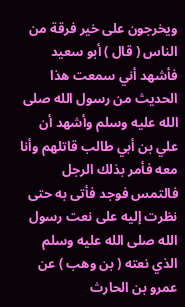ويخرجون على خير فرقة من الناس ( قال ) أبو سعيد فأشهد أني سمعت هذا الحديث من رسول الله صلى الله عليه وسلم وأشهد أن علي بن أبي طالب قاتلهم وأنا معه فأمر بذلك الرجل فالتمس فوجد فأتى به حتى نظرت إليه على نعت رسول الله صلى الله عليه وسلم الذي نعته ( بن وهب ) عن عمرو بن الحارث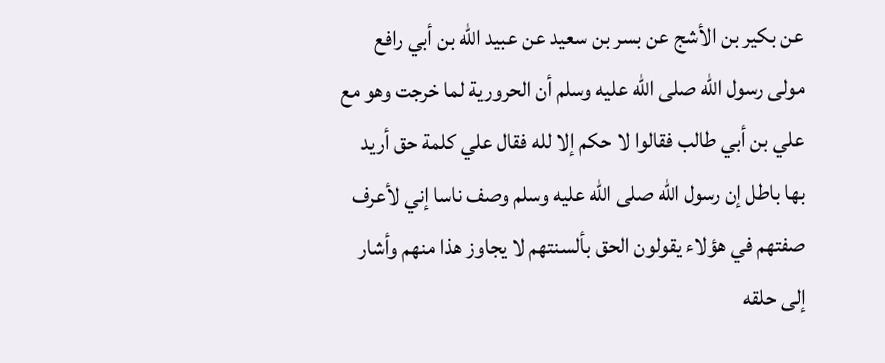عن بكير بن الأشج عن بسر بن سعيد عن عبيد الله بن أبي رافع مولى رسول الله صلى الله عليه وسلم أن الحرورية لما خرجت وهو مع علي بن أبي طالب فقالوا لا حكم إلا لله فقال علي كلمة حق أريد بها باطل إن رسول الله صلى الله عليه وسلم وصف ناسا إني لأعرف صفتهم في هؤلاء يقولون الحق بألسنتهم لا يجاوز هذا منهم وأشار إلى حلقه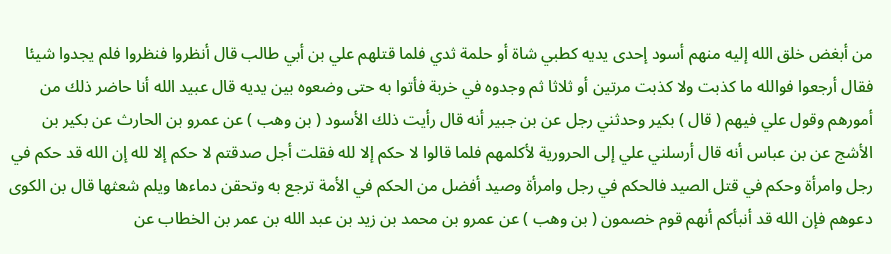من أبغض خلق الله إليه منهم أسود إحدى يديه كطبي شاة أو حلمة ثدي فلما قتلهم علي بن أبي طالب قال أنظروا فنظروا فلم يجدوا شيئا فقال أرجعوا فوالله ما كذبت ولا كذبت مرتين أو ثلاثا ثم وجدوه في خربة فأتوا به حتى وضعوه بين يديه قال عبيد الله أنا حاضر ذلك من أمورهم وقول علي فيهم ( قال ) بكير وحدثني رجل عن بن جبير أنه قال رأيت ذلك الأسود ( بن وهب ) عن عمرو بن الحارث عن بكير بن الأشج عن بن عباس أنه قال أرسلني علي إلى الحرورية لأكلمهم فلما قالوا لا حكم إلا لله فقلت أجل صدقتم لا حكم إلا لله إن الله قد حكم في رجل وامرأة وحكم في قتل الصيد فالحكم في رجل وامرأة وصيد أفضل من الحكم في الأمة ترجع به وتحقن دماءها ويلم شعثها قال بن الكوى دعوهم فإن الله قد أنبأكم أنهم قوم خصمون ( بن وهب ) عن عمرو بن محمد بن زيد بن عبد الله بن عمر بن الخطاب عن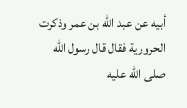أبيه عن عبد الله بن عمر وذكرت الحرورية فقال قال رسول الله صلى الله عليه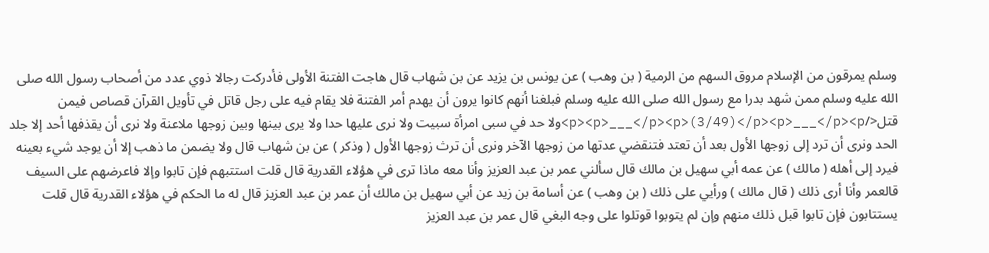وسلم يمرقون من الإسلام مروق السهم من الرمية ( بن وهب ) عن يونس بن يزيد عن بن شهاب قال هاجت الفتنة الأولى فأدركت رجالا ذوي عدد من أصحاب رسول الله صلى الله عليه وسلم ممن شهد بدرا مع رسول الله صلى الله عليه وسلم فبلغنا أنهم كانوا يرون أن يهدم أمر الفتنة فلا يقام فيه على رجل قاتل في تأويل القرآن قصاص فيمن قتل</p><p>___</p><p>(3/49)</p><p>___</p><p>ولا حد في سبى امرأة سبيت ولا نرى عليها حدا ولا يرى بينها وبين زوجها ملاعنة ولا نرى أن يقذفها أحد إلا جلد الحد ونرى أن ترد إلى زوجها الأول بعد أن تعتد فتنقضي عدتها من زوجها الآخر ونرى أن ترث زوجها الأول ( وذكر ) عن بن شهاب قال ولا يضمن ما ذهب إلا أن يوجد شيء بعينه فيرد إلى أهله ( مالك ) عن عمه أبي سهيل بن مالك قال سألني عمر بن عبد العزيز وأنا معه ماذا ترى في هؤلاء القدرية قال قلت استتبهم فإن تابوا وإلا فاعرضهم على السيف قالعمر وأنا أرى ذلك ( قال مالك ) ورأيي على ذلك ( بن وهب ) عن أسامة بن زيد عن أبي سهيل بن مالك أن عمر بن عبد العزيز قال له ما الحكم في هؤلاء القدرية قال قلت يستتابون فإن تابوا قبل ذلك منهم وإن لم يتوبوا قوتلوا على وجه البغي قال عمر بن عبد العزيز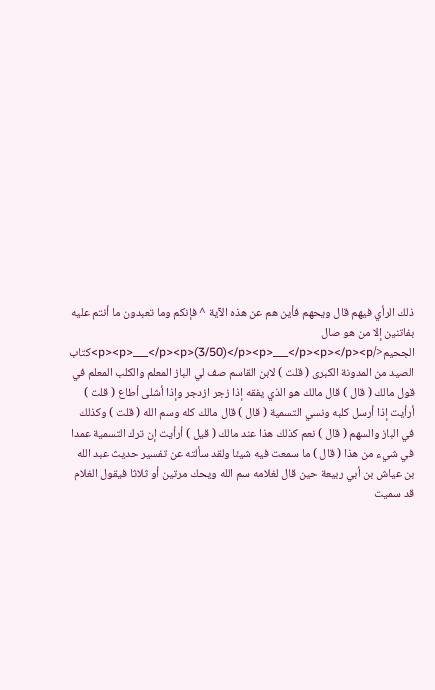ذلك الرأي فيهم قال ويحهم فأين هم عن هذه الآية ^ فإنكم وما تعبدون ما أنتم عليه بفاتنين إلا من هو صال الجحيم</p><p>___</p><p>(3/50)</p><p>___</p><p></p><p>كتاب الصيد من المدونة الكبرى ( قلت ) لابن القاسم صف لي الباز المعلم والكلب المعلم في قول مالك ( قال ) قال مالك هو الذي يفقه إذا زجر ازدجر وإذا أشلى أطاع ( قلت ) أرأيت إذا أرسل كلبه ونسي التسمية ( قال ) قال مالك كله وسم الله ( قلت ) وكذلك في الباز والسهم ( قال ) نعم كذلك هذا عند مالك ( قيل ) أرأيت إن ترك التسمية عمدا في شيء من هذا ( قال ) ما سمعت فيه شيئا ولقد سألته عن تفسير حديث عبد الله بن عياش بن أبي ربيعة حين قال لغلامه سم الله ويحك مرتين أو ثلاثا فيقول الغلام قد سميت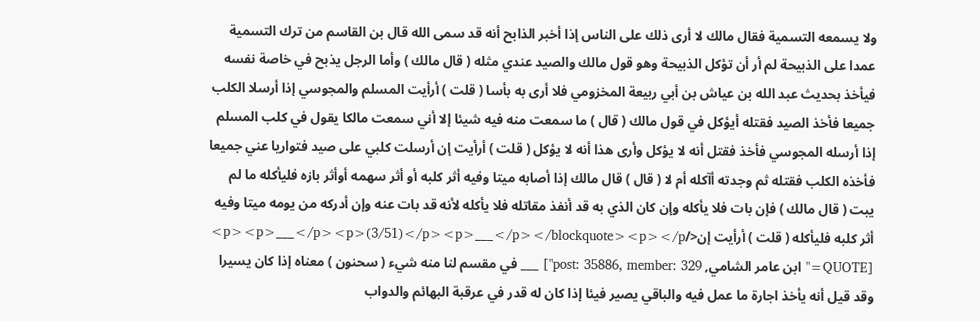ولا يسمعه التسمية فقال مالك لا أرى ذلك على الناس إذا أخبر الذابح أنه قد سمى الله قال بن القاسم من ترك التسمية عمدا على الذبيحة لم أر أن تؤكل الذبيحة وهو قول مالك والصيد عندي مثله ( قال مالك ) وأما الرجل يذبح في خاصة نفسه فيأخذ بحديث عبد الله بن عياش بن أبي ربيعة المخزومي فلا أرى به بأسا ( قلت ) أرأيت المسلم والمجوسي إذا أرسلا الكلب جميعا فأخذ الصيد فقتله أيؤكل في قول مالك ( قال ) ما سمعت منه فيه شيئا إلا أني سمعت مالكا يقول في كلب المسلم إذا أرسله المجوسي فأخذ فقتل أنه لا يؤكل وأرى هذا أنه لا يؤكل ( قلت ) أرأيت إن أرسلت كلبي على صيد فتواريا عني جميعا فأخذه الكلب فقتله ثم وجدته أآكله أم لا ( قال ) قال مالك إذا أصابه ميتا وفيه أثر كلبه أو أثر سهمه أوأثر بازه فليأكله ما لم يبت ( قال مالك ) فإن بات فلا يأكله وإن كان الذي به قد أنفذ مقاتله فلا يأكله لأنه قد بات عنه وإن أدركه من يومه ميتا وفيه أثر كلبه فليأكله ( قلت ) أرأيت إن</p><p>___</p><p>(3/51)</p><p>___</p></blockquote><p></p>
[QUOTE="ابن عامر الشامي, post: 35886, member: 329"] ___ في مقسم لنا منه شيء ( سحنون ) معناه إذا كان يسيرا وقد قيل أنه يأخذ اجارة ما عمل فيه والباقي يصير فيئا إذا كان له قدر في عرقبة البهائم والدواب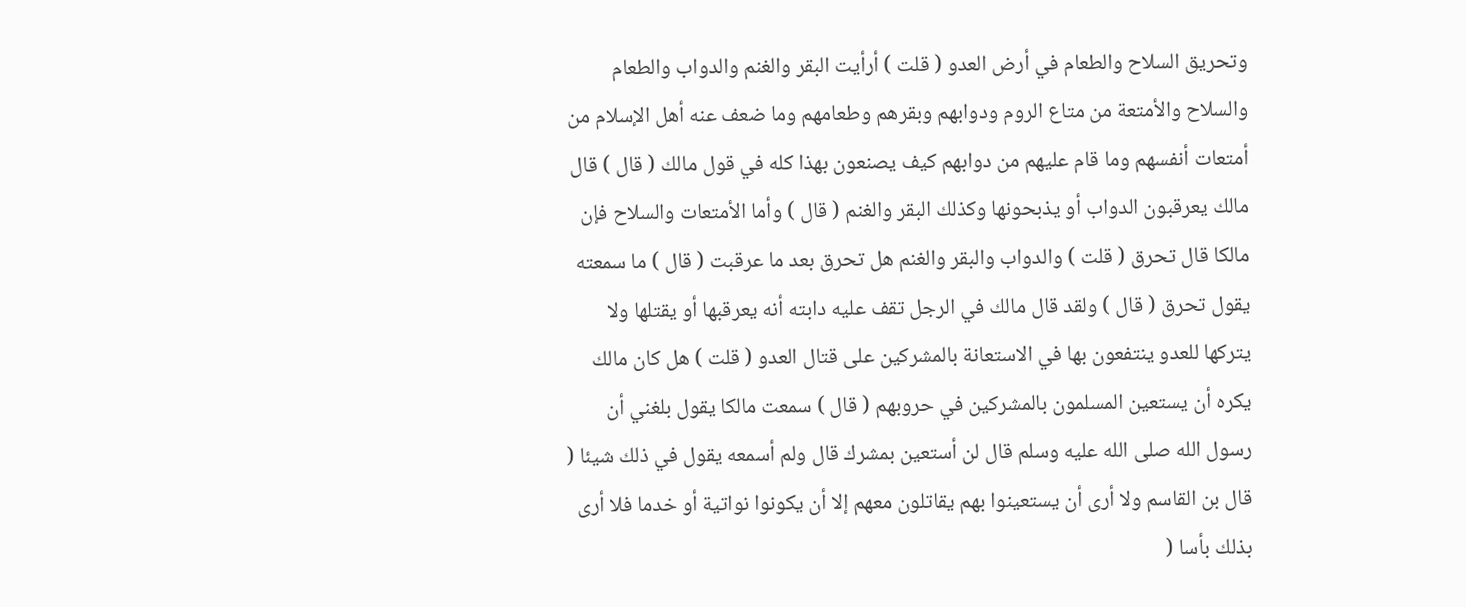وتحريق السلاح والطعام في أرض العدو ( قلت ) أرأيت البقر والغنم والدواب والطعام والسلاح والأمتعة من متاع الروم ودوابهم وبقرهم وطعامهم وما ضعف عنه أهل الإسلام من أمتعات أنفسهم وما قام عليهم من دوابهم كيف يصنعون بهذا كله في قول مالك ( قال ) قال مالك يعرقبون الدواب أو يذبحونها وكذلك البقر والغنم ( قال ) وأما الأمتعات والسلاح فإن مالكا قال تحرق ( قلت ) والدواب والبقر والغنم هل تحرق بعد ما عرقبت ( قال ) ما سمعته يقول تحرق ( قال ) ولقد قال مالك في الرجل تقف عليه دابته أنه يعرقبها أو يقتلها ولا يتركها للعدو ينتفعون بها في الاستعانة بالمشركين على قتال العدو ( قلت ) هل كان مالك يكره أن يستعين المسلمون بالمشركين في حروبهم ( قال ) سمعت مالكا يقول بلغني أن رسول الله صلى الله عليه وسلم قال لن أستعين بمشرك قال ولم أسمعه يقول في ذلك شيئا ( قال بن القاسم ولا أرى أن يستعينوا بهم يقاتلون معهم إلا أن يكونوا نواتية أو خدما فلا أرى بذلك بأسا (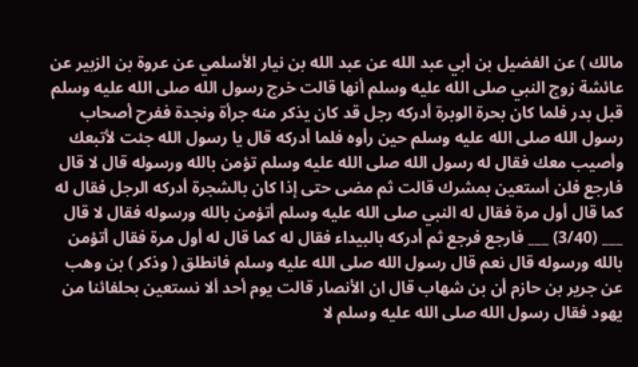مالك ) عن الفضيل بن أبي عبد الله عن عبد الله بن نيار الأسلمي عن عروة بن الزبير عن عائشة زوج النبي صلى الله عليه وسلم أنها قالت خرج رسول الله صلى الله عليه وسلم قبل بدر فلما كان بحرة الوبرة أدركه رجل قد كان يذكر منه جرأة ونجدة ففرح أصحاب رسول الله صلى الله عليه وسلم حين رأوه فلما أدركه قال يا رسول الله جئت لأتبعك وأصيب معك فقال له رسول الله صلى الله عليه وسلم تؤمن بالله ورسوله قال لا قال فارجع فلن أستعين بمشرك قالت ثم مضى حتى إذا كان بالشجرة أدركه الرجل فقال له كما قال أول مرة فقال له النبي صلى الله عليه وسلم أتؤمن بالله ورسوله فقال لا قال ___ (3/40) ___ فارجع فرجع ثم أدركه بالبيداء فقال له كما قال له أول مرة فقال أتؤمن بالله ورسوله قال نعم قال رسول الله صلى الله عليه وسلم فانطلق ( وذكر ) بن وهب عن جرير بن حازم أن بن شهاب قال ان الأنصار قالت يوم أحد ألا نستعين بحلفائنا من يهود فقال رسول الله صلى الله عليه وسلم لا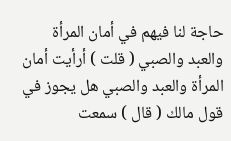حاجة لنا فيهم في أمان المرأة والعبد والصبي ( قلت ) أرأيت أمان المرأة والعبد والصبي هل يجوز في قول مالك ( قال ) سمعت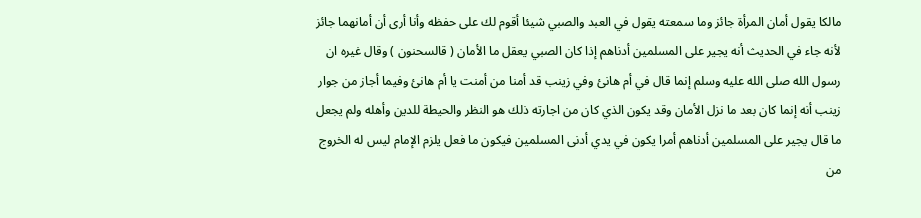مالكا يقول أمان المرأة جائز وما سمعته يقول في العبد والصبي شيئا أقوم لك على حفظه وأنا أرى أن أمانهما جائز لأنه جاء في الحديث أنه يجير على المسلمين أدناهم إذا كان الصبي يعقل ما الأمان ( قالسحنون ) وقال غيره ان رسول الله صلى الله عليه وسلم إنما قال في أم هانئ وفي زينب قد أمنا من أمنت يا أم هانئ وفيما أجاز من جوار زينب أنه إنما كان بعد ما نزل الأمان وقد يكون الذي كان من اجارته ذلك هو النظر والحيطة للدين وأهله ولم يجعل ما قال يجير على المسلمين أدناهم أمرا يكون في يدي أدنى المسلمين فيكون ما فعل يلزم الإمام ليس له الخروج من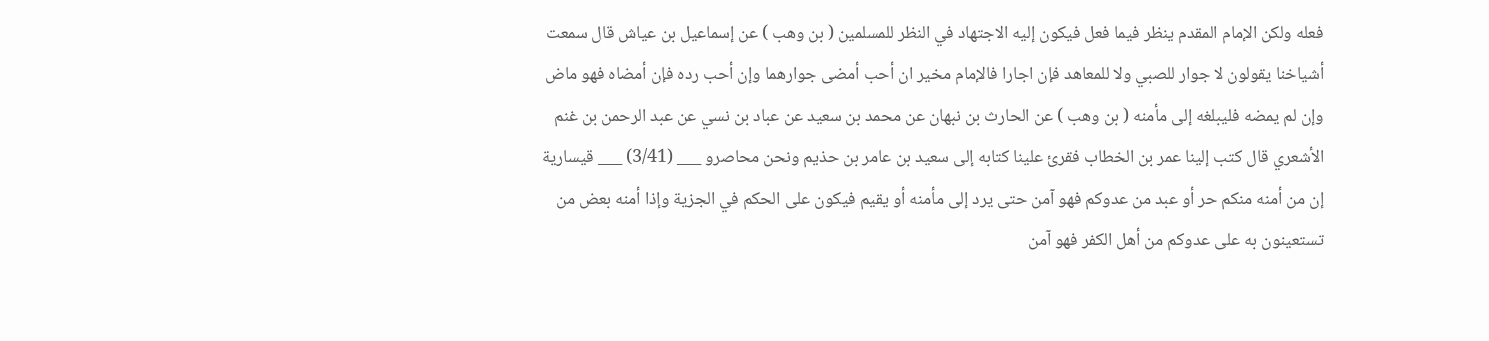فعله ولكن الإمام المقدم ينظر فيما فعل فيكون إليه الاجتهاد في النظر للمسلمين ( بن وهب ) عن إسماعيل بن عياش قال سمعت أشياخنا يقولون لا جوار للصبي ولا للمعاهد فإن اجارا فالإمام مخير ان أحب أمضى جوارهما وإن أحب رده فإن أمضاه فهو ماض وإن لم يمضه فليبلغه إلى مأمنه ( بن وهب ) عن الحارث بن نبهان عن محمد بن سعيد عن عباد بن نسي عن عبد الرحمن بن غنم الأشعري قال كتب إلينا عمر بن الخطاب فقرئ علينا كتابه إلى سعيد بن عامر بن حذيم ونحن محاصرو ___ (3/41) ___ قيسارية إن من أمنه منكم حر أو عبد من عدوكم فهو آمن حتى يرد إلى مأمنه أو يقيم فيكون على الحكم في الجزية وإذا أمنه بعض من تستعينون به على عدوكم من أهل الكفر فهو آمن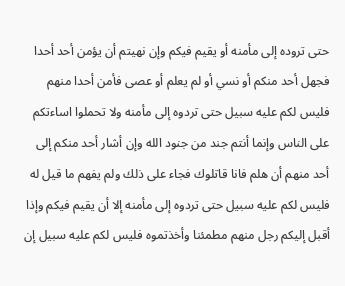حتى تروده إلى مأمنه أو يقيم فيكم وإن نهيتم أن يؤمن أحد أحدا فجهل أحد منكم أو نسي أو لم يعلم أو عصى فأمن أحدا منهم فليس لكم عليه سبيل حتى تردوه إلى مأمنه ولا تحملوا اساءتكم على الناس وإنما أنتم جند من جنود الله وإن أشار أحد منكم إلى أحد منهم أن هلم فانا قاتلوك فجاء على ذلك ولم يفهم ما قيل له فليس لكم عليه سبيل حتى تردوه إلى مأمنه إلا أن يقيم فيكم وإذا أقبل إليكم رجل منهم مطمئنا وأخذتموه فليس لكم عليه سبيل إن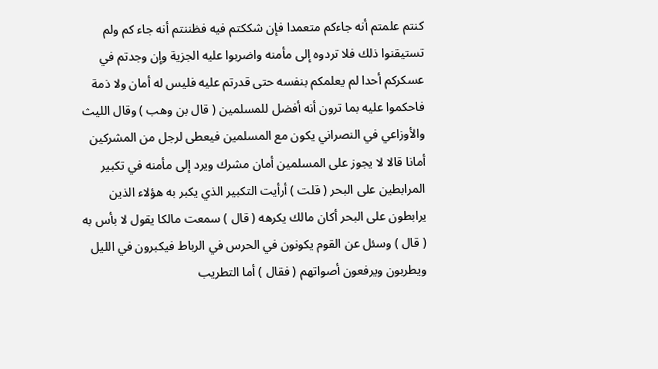كنتم علمتم أنه جاءكم متعمدا فإن شككتم فيه فظننتم أنه جاء كم ولم تستيقنوا ذلك فلا تردوه إلى مأمنه واضربوا عليه الجزية وإن وجدتم في عسكركم أحدا لم يعلمكم بنفسه حتى قدرتم عليه فليس له أمان ولا ذمة فاحكموا عليه بما ترون أنه أفضل للمسلمين ( قال بن وهب ) وقال الليث والأوزاعي في النصراني يكون مع المسلمين فيعطى لرجل من المشركين أمانا قالا لا يجوز على المسلمين أمان مشرك ويرد إلى مأمنه في تكبير المرابطين على البحر ( قلت ) أرأيت التكبير الذي يكبر به هؤلاء الذين يرابطون على البحر أكان مالك يكرهه ( قال ) سمعت مالكا يقول لا بأس به ( قال ) وسئل عن القوم يكونون في الحرس في الرباط فيكبرون في الليل ويطربون ويرفعون أصواتهم ( فقال ) أما التطريب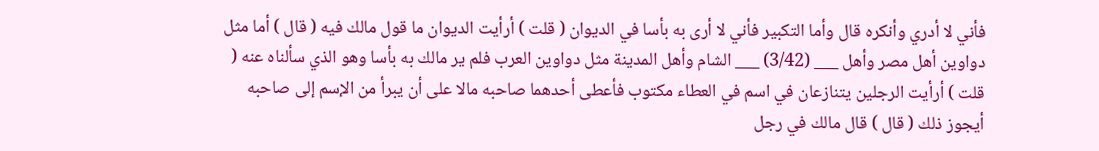فأني لا أدري وأنكره قال وأما التكبير فأني لا أرى به بأسا في الديوان ( قلت ) أرأيت الديوان ما قول مالك فيه ( قال ) أما مثل دواوين أهل مصر وأهل ___ (3/42) ___ الشام وأهل المدينة مثل دواوين العرب فلم ير مالك به بأسا وهو الذي سألناه عنه ( قلت ) أرأيت الرجلين يتنازعان في اسم في العطاء مكتوب فأعطى أحدهما صاحبه مالا على أن يبرأ من الإسم إلى صاحبه أيجوز ذلك ( قال ) قال مالك في رجل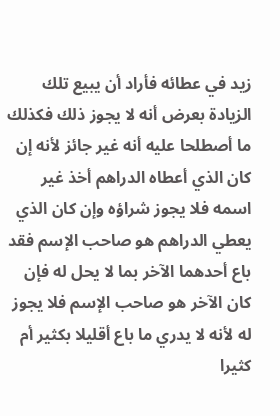زيد في عطائه فأراد أن يبيع تلك الزيادة بعرض أنه لا يجوز ذلك فكذلك ما أصطلحا عليه أنه غير جائز لأنه إن كان الذي أعطاه الدراهم أخذ غير اسمه فلا يجوز شراؤه وإن كان الذي يعطي الدراهم هو صاحب الإسم فقد باع أحدهما الآخر بما لا يحل له فإن كان الآخر هو صاحب الإسم فلا يجوز له لأنه لا يدري ما باع أقليلا بكثير أم كثيرا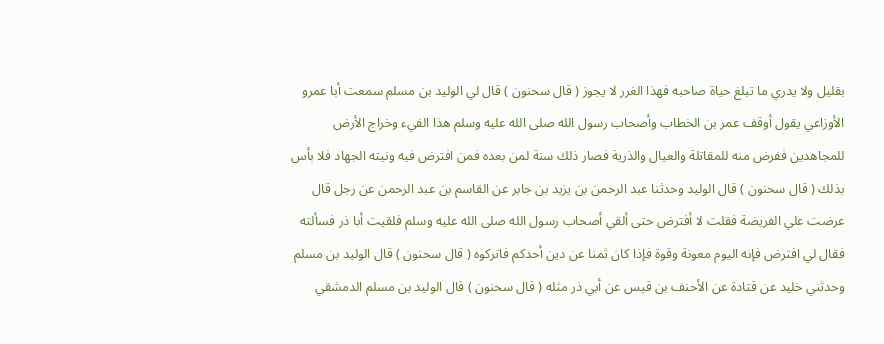بقليل ولا يدري ما تبلغ حياة صاحبه فهذا الغرر لا يجوز ( قال سحنون ) قال لي الوليد بن مسلم سمعت أبا عمرو الأوزاعي يقول أوقف عمر بن الخطاب وأصحاب رسول الله صلى الله عليه وسلم هذا الفيء وخراج الأرض للمجاهدين ففرض منه للمقاتلة والعيال والذرية فصار ذلك سنة لمن بعده فمن افترض فيه ونيته الجهاد فلا بأس بذلك ( قال سحنون ) قال الوليد وحدثنا عبد الرحمن بن يزيد بن جابر عن القاسم بن عبد الرحمن عن رجل قال عرضت علي الفريضة فقلت لا أفترض حتى ألقي أصحاب رسول الله صلى الله عليه وسلم فلقيت أبا ذر فسألته فقال لي افترض فإنه اليوم معونة وقوة فإذا كان ثمنا عن دين أحدكم فاتركوه ( قال سحنون ) قال الوليد بن مسلم وحدثني خليد عن قتادة عن الأحنف بن قيس عن أبي ذر مثله ( قال سحنون ) قال الوليد بن مسلم الدمشقي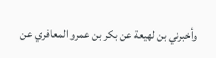وأخبرني بن لهيعة عن بكر بن عمرو المعافري عن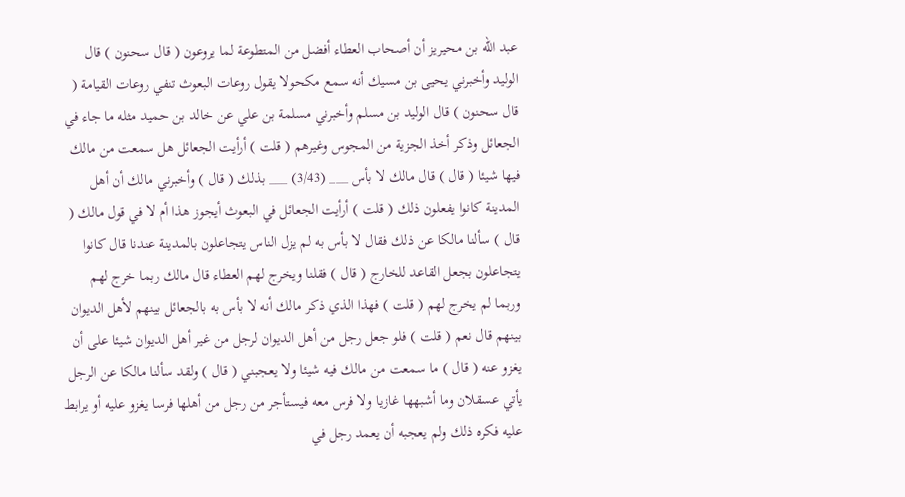عبد الله بن محيريز أن أصحاب العطاء أفضل من المتطوعة لما يروعون ( قال سحنون ) قال الوليد وأخبرني يحيى بن مسيك أنه سمع مكحولا يقول روعات البعوث تنفي روعات القيامة ( قال سحنون ) قال الوليد بن مسلم وأخبرني مسلمة بن علي عن خالد بن حميد مثله ما جاء في الجعائل وذكر أخذ الجزية من المجوس وغيرهم ( قلت ) أرأيت الجعائل هل سمعت من مالك فيها شيئا ( قال ) قال مالك لا بأس ___ (3/43) ___ بذلك ( قال ) وأخبرني مالك أن أهل المدينة كانوا يفعلون ذلك ( قلت ) أرأيت الجعائل في البعوث أيجوز هذا أم لا في قول مالك ( قال ) سألنا مالكا عن ذلك فقال لا بأس به لم يزل الناس يتجاعلون بالمدينة عندنا قال كانوا يتجاعلون بجعل القاعد للخارج ( قال ) فقلنا ويخرج لهم العطاء قال مالك ربما خرج لهم وربما لم يخرج لهم ( قلت ) فهذا الذي ذكر مالك أنه لا بأس به بالجعائل بينهم لأهل الديوان بينهم قال نعم ( قلت ) فلو جعل رجل من أهل الديوان لرجل من غير أهل الديوان شيئا على أن يغزو عنه ( قال ) ما سمعت من مالك فيه شيئا ولا يعجبني ( قال ) ولقد سألنا مالكا عن الرجل يأتي عسقلان وما أشبهها غازيا ولا فرس معه فيستأجر من رجل من أهلها فرسا يغزو عليه أو يرابط عليه فكره ذلك ولم يعجبه أن يعمد رجل في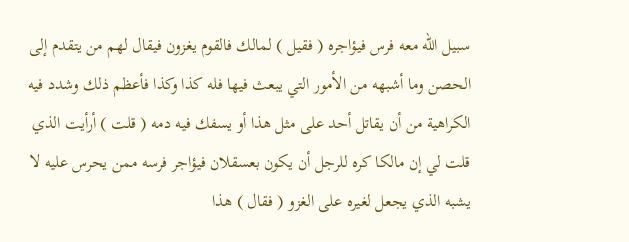سبيل الله معه فرس فيؤاجره ( فقيل ) لمالك فالقوم يغزون فيقال لهم من يتقدم إلى الحصن وما أشبهه من الأمور التي يبعث فيها فله كذا وكذا فأعظم ذلك وشدد فيه الكراهية من أن يقاتل أحد على مثل هذا أو يسفك فيه دمه ( قلت ) أرأيت الذي قلت لي إن مالكا كره للرجل أن يكون بعسقلان فيؤاجر فرسه ممن يحرس عليه لا يشبه الذي يجعل لغيره على الغزو ( فقال ) هذا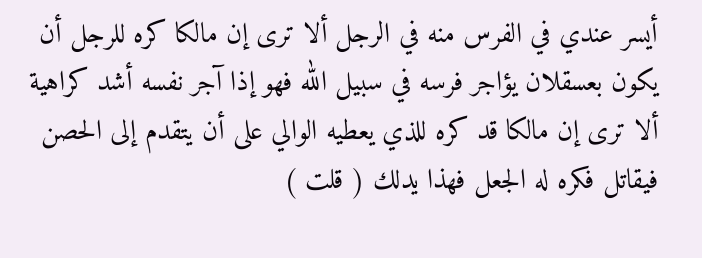أيسر عندي في الفرس منه في الرجل ألا ترى إن مالكا كره للرجل أن يكون بعسقلان يؤاجر فرسه في سبيل الله فهو إذا آجر نفسه أشد كراهية ألا ترى إن مالكا قد كره للذي يعطيه الوالي على أن يتقدم إلى الحصن فيقاتل فكره له الجعل فهذا يدلك ( قلت )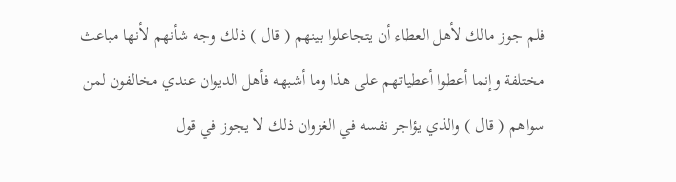فلم جوز مالك لأهل العطاء أن يتجاعلوا بينهم ( قال ) ذلك وجه شأنهم لأنها مباعث مختلفة وإنما أعطوا أعطياتهم على هذا وما أشبهه فأهل الديوان عندي مخالفون لمن سواهم ( قال ) والذي يؤاجر نفسه في الغزوان ذلك لا يجوز في قول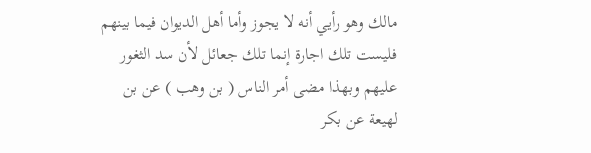مالك وهو رأيي أنه لا يجوز وأما أهل الديوان فيما بينهم فليست تلك اجارة إنما تلك جعائل لأن سد الثغور عليهم وبهذا مضى أمر الناس ( بن وهب ) عن بن لهيعة عن بكر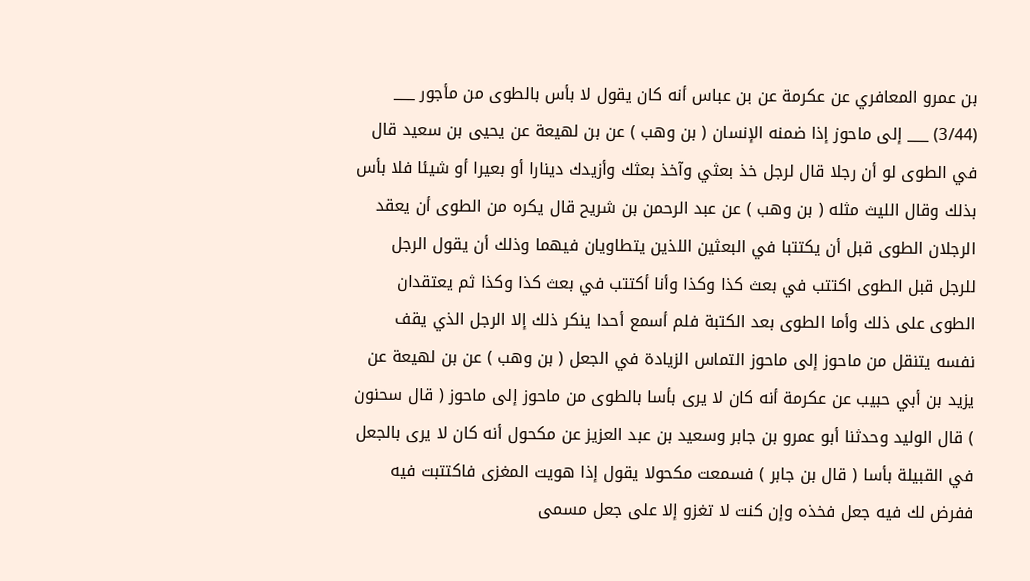بن عمرو المعافري عن عكرمة عن بن عباس أنه كان يقول لا بأس بالطوى من مأجور ___ (3/44) ___ إلى ماحوز إذا ضمنه الإنسان ( بن وهب ) عن بن لهيعة عن يحيى بن سعيد قال في الطوى لو أن رجلا قال لرجل خذ بعثي وآخذ بعثك وأزيدك دينارا أو بعيرا أو شيئا فلا بأس بذلك وقال الليث مثله ( بن وهب ) عن عبد الرحمن بن شريح قال يكره من الطوى أن يعقد الرجلان الطوى قبل أن يكتتبا في البعثين اللذين يتطاويان فيهما وذلك أن يقول الرجل للرجل قبل الطوى اكتتب في بعث كذا وكذا وأنا أكتتب في بعث كذا وكذا ثم يعتقدان الطوى على ذلك وأما الطوى بعد الكتبة فلم أسمع أحدا ينكر ذلك إلا الرجل الذي يقف نفسه يتنقل من ماحوز إلى ماحوز التماس الزيادة في الجعل ( بن وهب ) عن بن لهيعة عن يزيد بن أبي حبيب عن عكرمة أنه كان لا يرى بأسا بالطوى من ماحوز إلى ماحوز ( قال سحنون ) قال الوليد وحدثنا أبو عمرو بن جابر وسعيد بن عبد العزيز عن مكحول أنه كان لا يرى بالجعل في القبيلة بأسا ( قال بن جابر ) فسمعت مكحولا يقول إذا هويت المغزى فاكتتبت فيه ففرض لك فيه جعل فخذه وإن كنت لا تغزو إلا على جعل مسمى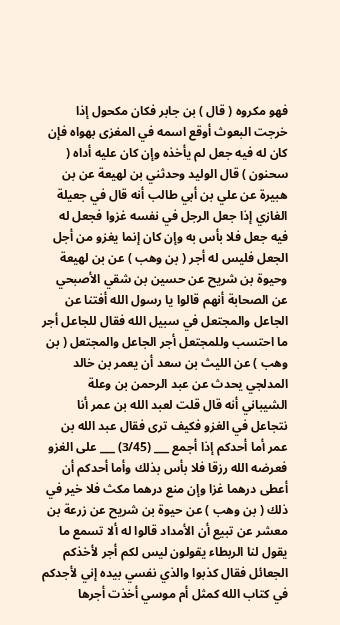فهو مكروه ( قال ) بن جابر فكان مكحول إذا خرجت البعوث أوقع اسمه في المغزى بهواه فإن كان له فيه جعل لم يأخذه وإن كان عليه أداه ( سحنون ) قال الوليد وحدثني بن لهيعة عن بن هبيرة عن علي بن أبي طالب أنه قال في جعيلة الغازي إذا جعل الرجل في نفسه غزوا فجعل له فيه جعل فلا بأس به وإن كان إنما يغزو من أجل الجعل فليس له أجر ( بن وهب ) عن بن لهيعة وحيوة بن شريح عن حسين بن شقي الأصبحي عن الصحابة أنهم قالوا يا رسول الله أفتنا عن الجاعل والمجتعل في سبيل الله فقال للجاعل أجر ما احتسب وللمجتعل أجر الجاعل والمجتعل ( بن وهب ) عن الليث بن سعد أن يعمر بن خالد المدلجي يحدث عن عبد الرحمن بن وعلة الشيباني أنه قال قلت لعبد الله بن عمر أنا نتجاعل في الغزو فكيف ترى فقال عبد الله بن عمر أما أحدكم إذا أجمع ___ (3/45) ___ على الغزو فعرضه الله رزقا فلا بأس بذلك وأما أحدكم أن أعطى درهما غزا وإن منع درهما مكث فلا خير في ذلك ( بن وهب ) عن حيوة بن شريح عن زرعة بن معشر عن تبيع أن الأمداد قالوا له ألا تسمع ما يقول لنا الربطاء يقولون ليس لكم أجر لأخذكم الجعائل فقال كذبوا والذي نفسي بيده إني لأجدكم في كتاب الله كمثل أم موسي أخذت أجرها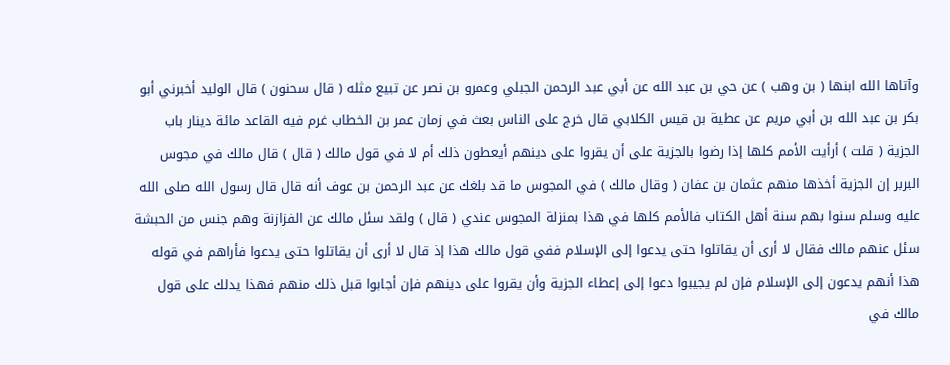وآتاها الله ابنها ( بن وهب ) عن حي بن عبد الله عن أبي عبد الرحمن الجبلي وعمرو بن نصر عن تبيع مثله ( قال سحنون ) قال الوليد أخبرني أبو بكر بن عبد الله بن أبي مريم عن عطية بن قيس الكلابي قال خرج على الناس بعث في زمان عمر بن الخطاب غرم فيه القاعد مائة دينار باب الجزية ( قلت ) أرأيت الأمم كلها إذا رضوا بالجزية على أن يقروا على دينهم أيعطون ذلك أم لا في قول مالك ( قال ) قال مالك في مجوس البربر إن الجزية أخذها منهم عثمان بن عفان ( وقال مالك ) في المجوس ما قد بلغك عن عبد الرحمن بن عوف أنه قال قال رسول الله صلى الله عليه وسلم سنوا بهم سنة أهل الكتاب فالأمم كلها في هذا بمنزلة المجوس عندي ( قال ) ولقد سئل مالك عن الفزازنة وهم جنس من الحبشة سئل عنهم مالك فقال لا أرى أن يقاتلوا حتى يدعوا إلى الإسلام ففي قول مالك هذا إذ قال لا أرى أن يقاتلوا حتى يدعوا فأراهم في قوله هذا أنهم يدعون إلى الإسلام فإن لم يجيبوا دعوا إلى إعطاء الجزية وأن يقروا على دينهم فإن أجابوا قبل ذلك منهم فهذا يدلك على قول مالك في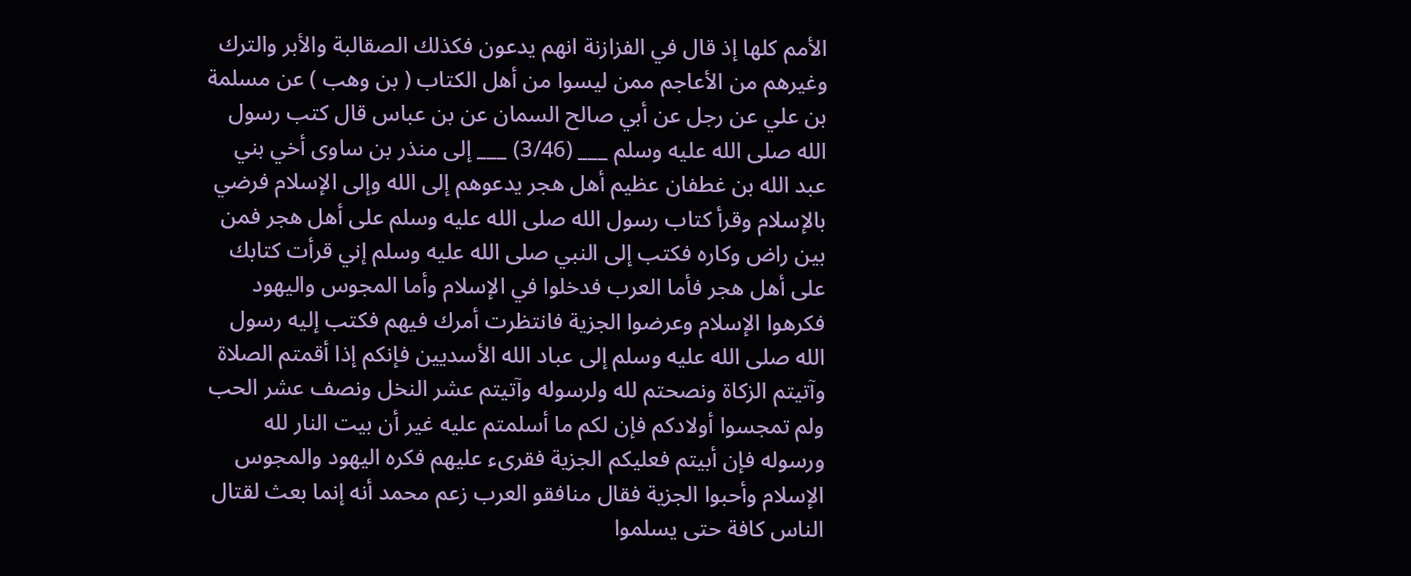الأمم كلها إذ قال في الفزازنة انهم يدعون فكذلك الصقالبة والأبر والترك وغيرهم من الأعاجم ممن ليسوا من أهل الكتاب ( بن وهب ) عن مسلمة بن علي عن رجل عن أبي صالح السمان عن بن عباس قال كتب رسول الله صلى الله عليه وسلم ___ (3/46) ___ إلى منذر بن ساوى أخي بني عبد الله بن غطفان عظيم أهل هجر يدعوهم إلى الله وإلى الإسلام فرضي بالإسلام وقرأ كتاب رسول الله صلى الله عليه وسلم على أهل هجر فمن بين راض وكاره فكتب إلى النبي صلى الله عليه وسلم إني قرأت كتابك على أهل هجر فأما العرب فدخلوا في الإسلام وأما المجوس واليهود فكرهوا الإسلام وعرضوا الجزية فانتظرت أمرك فيهم فكتب إليه رسول الله صلى الله عليه وسلم إلى عباد الله الأسديين فإنكم إذا أقمتم الصلاة وآتيتم الزكاة ونصحتم لله ولرسوله وآتيتم عشر النخل ونصف عشر الحب ولم تمجسوا أولادكم فإن لكم ما أسلمتم عليه غير أن بيت النار لله ورسوله فإن أبيتم فعليكم الجزية فقرىء عليهم فكره اليهود والمجوس الإسلام وأحبوا الجزية فقال منافقو العرب زعم محمد أنه إنما بعث لقتال الناس كافة حتى يسلموا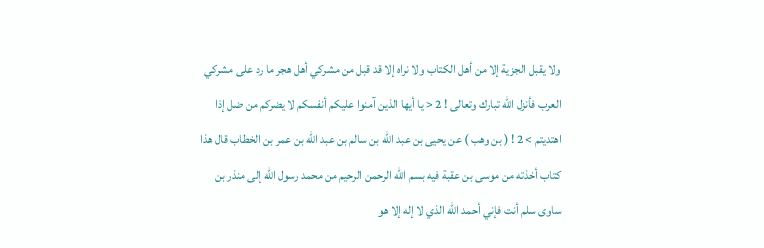ولا يقبل الجزية إلا من أهل الكتاب ولا نراه إلا قد قبل من مشركي أهل هجر ما رد على مشركي العرب فأنزل الله تبارك وتعالى ! 2 < يا أيها الذين آمنوا عليكم أنفسكم لا يضركم من ضل إذا اهتديتم > 2 ! ( بن وهب ) عن يحيى بن عبد الله بن سالم بن عبد الله بن عمر بن الخطاب قال هذا كتاب أخذته من موسى بن عقبة فيه بسم الله الرحمن الرحيم من محمد رسول الله إلى منذر بن ساوى سلم أنت فإني أحمد الله الذي لا إله إلا هو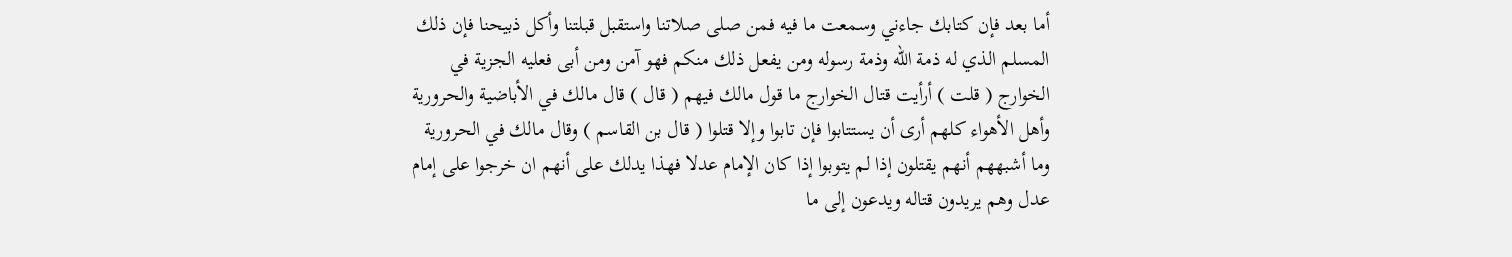أما بعد فإن كتابك جاءني وسمعت ما فيه فمن صلى صلاتنا واستقبل قبلتنا وأكل ذبيحنا فإن ذلك المسلم الذي له ذمة الله وذمة رسوله ومن يفعل ذلك منكم فهو آمن ومن أبى فعليه الجزية في الخوارج ( قلت ) أرأيت قتال الخوارج ما قول مالك فيهم ( قال ) قال مالك في الأباضية والحرورية وأهل الأهواء كلهم أرى أن يستتابوا فإن تابوا وإلا قتلوا ( قال بن القاسم ) وقال مالك في الحرورية وما أشبههم أنهم يقتلون إذا لم يتوبوا إذا كان الإمام عدلا فهذا يدلك على أنهم ان خرجوا على إمام عدل وهم يريدون قتاله ويدعون إلى ما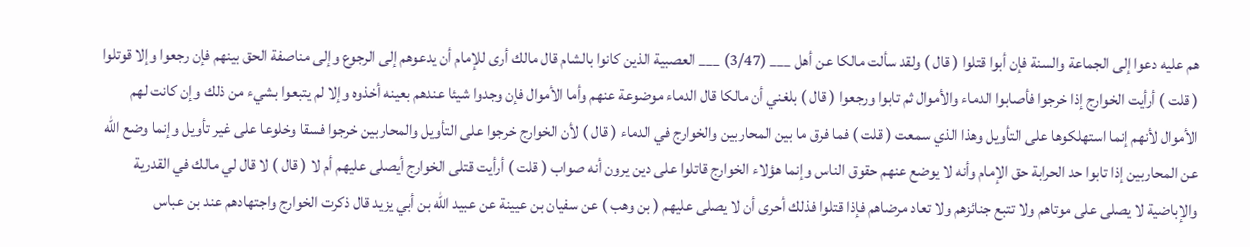هم عليه دعوا إلى الجماعة والسنة فإن أبوا قتلوا ( قال ) ولقد سألت مالكا عن أهل ___ (3/47) ___ العصبية الذين كانوا بالشام قال مالك أرى للإمام أن يدعوهم إلى الرجوع وإلى مناصفة الحق بينهم فإن رجعوا وإلا قوتلوا ( قلت ) أرأيت الخوارج إذا خرجوا فأصابوا الدماء والأموال ثم تابوا ورجعوا ( قال ) بلغني أن مالكا قال الدماء موضوعة عنهم وأما الأموال فإن وجدوا شيئا عندهم بعينه أخذوه وإلا لم يتبعوا بشيء من ذلك وإن كانت لهم الأموال لأنهم إنما استهلكوها على التأويل وهذا الذي سمعت ( قلت ) فما فرق ما بين المحاربين والخوارج في الدماء ( قال ) لأن الخوارج خرجوا على التأويل والمحاربين خرجوا فسقا وخلوعا على غير تأويل وإنما وضع الله عن المحاربين إذا تابوا حد الحرابة حق الإمام وأنه لا يوضع عنهم حقوق الناس وإنما هؤلاء الخوارج قاتلوا على دين يرون أنه صواب ( قلت ) أرأيت قتلى الخوارج أيصلى عليهم أم لا ( قال ) لا قال لي مالك في القدرية والإباضية لا يصلى على موتاهم ولا تتبع جنائزهم ولا تعاد مرضاهم فإذا قتلوا فذلك أحرى أن لا يصلى عليهم ( بن وهب ) عن سفيان بن عيينة عن عبيد الله بن أبي يزيد قال ذكرت الخوارج واجتهادهم عند بن عباس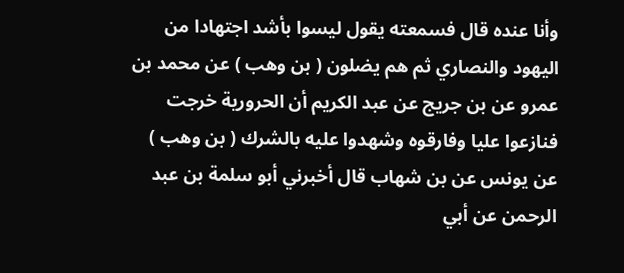وأنا عنده قال فسمعته يقول ليسوا بأشد اجتهادا من اليهود والنصاري ثم هم يضلون ( بن وهب ) عن محمد بن عمرو عن بن جريج عن عبد الكريم أن الحرورية خرجت فنازعوا عليا وفارقوه وشهدوا عليه بالشرك ( بن وهب ) عن يونس عن بن شهاب قال أخبرني أبو سلمة بن عبد الرحمن عن أبي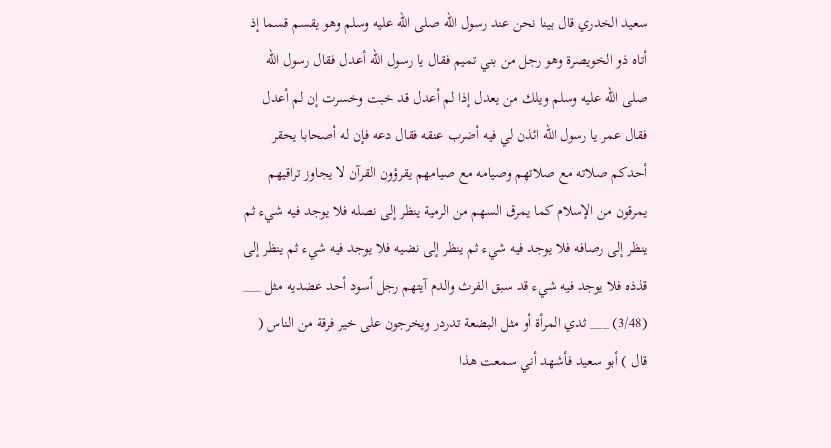سعيد الخدري قال بينا نحن عند رسول الله صلى الله عليه وسلم وهو يقسم قسما إذ أتاه ذو الخويصرة وهو رجل من بني تميم فقال يا رسول الله أعدل فقال رسول الله صلى الله عليه وسلم ويلك من يعدل إذا لم أعدل قد خبت وخسرت إن لم أعدل فقال عمر يا رسول الله ائذن لي فيه أضرب عنقه فقال دعه فإن له أصحابا يحقر أحدكم صلاته مع صلاتهم وصيامه مع صيامهم يقرؤون القرآن لا يجاوز تراقيهم يمرقون من الإسلام كما يمرق السهم من الرمية ينظر إلى نصله فلا يوجد فيه شيء ثم ينظر إلى رصافه فلا يوجد فيه شيء ثم ينظر إلى نضيه فلا يوجد فيه شيء ثم ينظر إلى قذذه فلا يوجد فيه شيء قد سبق الفرث والدم آيتهم رجل أسود أحد عضديه مثل ___ (3/48) ___ ثدي المرأة أو مثل البضعة تدردر ويخرجون على خير فرقة من الناس ( قال ) أبو سعيد فأشهد أني سمعت هذا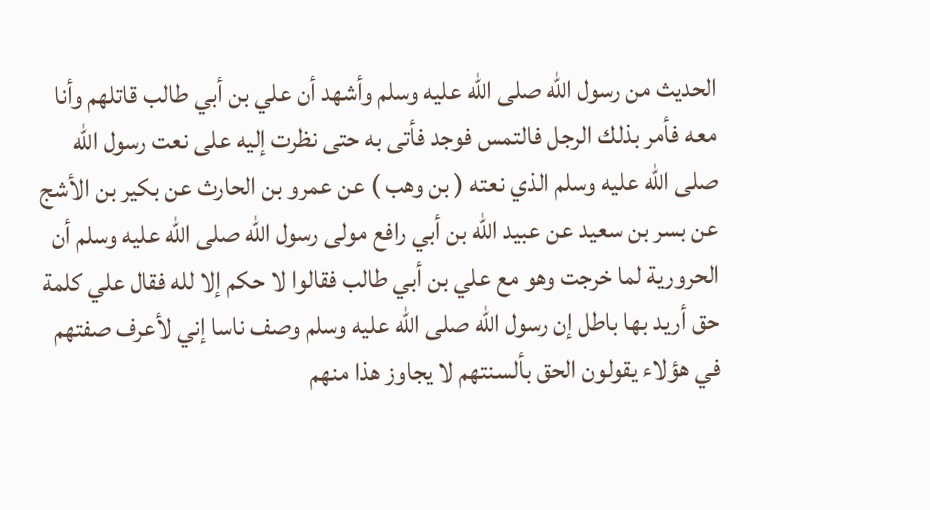الحديث من رسول الله صلى الله عليه وسلم وأشهد أن علي بن أبي طالب قاتلهم وأنا معه فأمر بذلك الرجل فالتمس فوجد فأتى به حتى نظرت إليه على نعت رسول الله صلى الله عليه وسلم الذي نعته ( بن وهب ) عن عمرو بن الحارث عن بكير بن الأشج عن بسر بن سعيد عن عبيد الله بن أبي رافع مولى رسول الله صلى الله عليه وسلم أن الحرورية لما خرجت وهو مع علي بن أبي طالب فقالوا لا حكم إلا لله فقال علي كلمة حق أريد بها باطل إن رسول الله صلى الله عليه وسلم وصف ناسا إني لأعرف صفتهم في هؤلاء يقولون الحق بألسنتهم لا يجاوز هذا منهم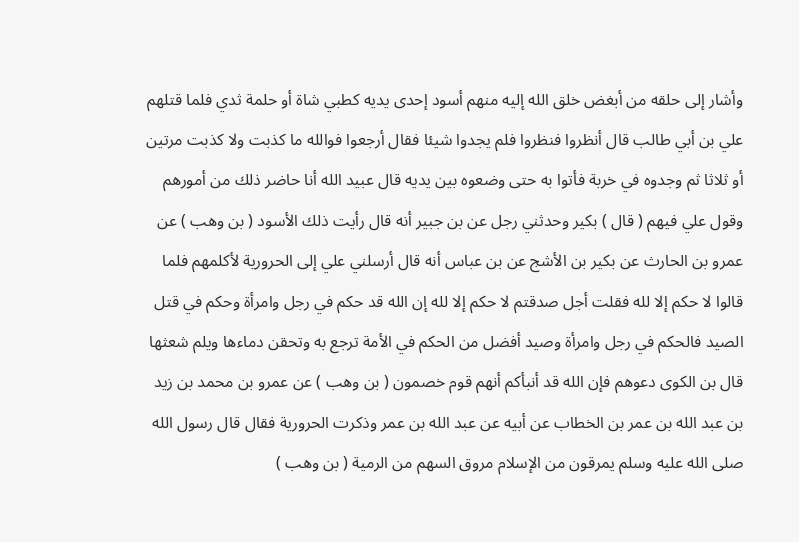وأشار إلى حلقه من أبغض خلق الله إليه منهم أسود إحدى يديه كطبي شاة أو حلمة ثدي فلما قتلهم علي بن أبي طالب قال أنظروا فنظروا فلم يجدوا شيئا فقال أرجعوا فوالله ما كذبت ولا كذبت مرتين أو ثلاثا ثم وجدوه في خربة فأتوا به حتى وضعوه بين يديه قال عبيد الله أنا حاضر ذلك من أمورهم وقول علي فيهم ( قال ) بكير وحدثني رجل عن بن جبير أنه قال رأيت ذلك الأسود ( بن وهب ) عن عمرو بن الحارث عن بكير بن الأشج عن بن عباس أنه قال أرسلني علي إلى الحرورية لأكلمهم فلما قالوا لا حكم إلا لله فقلت أجل صدقتم لا حكم إلا لله إن الله قد حكم في رجل وامرأة وحكم في قتل الصيد فالحكم في رجل وامرأة وصيد أفضل من الحكم في الأمة ترجع به وتحقن دماءها ويلم شعثها قال بن الكوى دعوهم فإن الله قد أنبأكم أنهم قوم خصمون ( بن وهب ) عن عمرو بن محمد بن زيد بن عبد الله بن عمر بن الخطاب عن أبيه عن عبد الله بن عمر وذكرت الحرورية فقال قال رسول الله صلى الله عليه وسلم يمرقون من الإسلام مروق السهم من الرمية ( بن وهب )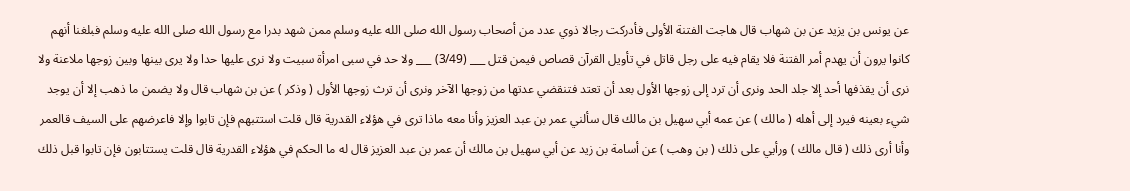عن يونس بن يزيد عن بن شهاب قال هاجت الفتنة الأولى فأدركت رجالا ذوي عدد من أصحاب رسول الله صلى الله عليه وسلم ممن شهد بدرا مع رسول الله صلى الله عليه وسلم فبلغنا أنهم كانوا يرون أن يهدم أمر الفتنة فلا يقام فيه على رجل قاتل في تأويل القرآن قصاص فيمن قتل ___ (3/49) ___ ولا حد في سبى امرأة سبيت ولا نرى عليها حدا ولا يرى بينها وبين زوجها ملاعنة ولا نرى أن يقذفها أحد إلا جلد الحد ونرى أن ترد إلى زوجها الأول بعد أن تعتد فتنقضي عدتها من زوجها الآخر ونرى أن ترث زوجها الأول ( وذكر ) عن بن شهاب قال ولا يضمن ما ذهب إلا أن يوجد شيء بعينه فيرد إلى أهله ( مالك ) عن عمه أبي سهيل بن مالك قال سألني عمر بن عبد العزيز وأنا معه ماذا ترى في هؤلاء القدرية قال قلت استتبهم فإن تابوا وإلا فاعرضهم على السيف قالعمر وأنا أرى ذلك ( قال مالك ) ورأيي على ذلك ( بن وهب ) عن أسامة بن زيد عن أبي سهيل بن مالك أن عمر بن عبد العزيز قال له ما الحكم في هؤلاء القدرية قال قلت يستتابون فإن تابوا قبل ذلك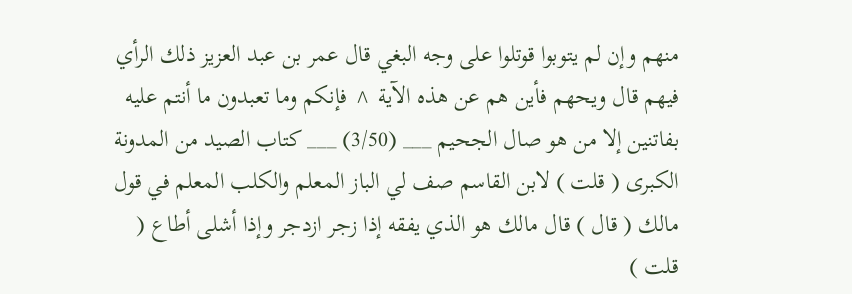منهم وإن لم يتوبوا قوتلوا على وجه البغي قال عمر بن عبد العزيز ذلك الرأي فيهم قال ويحهم فأين هم عن هذه الآية ^ فإنكم وما تعبدون ما أنتم عليه بفاتنين إلا من هو صال الجحيم ___ (3/50) ___ كتاب الصيد من المدونة الكبرى ( قلت ) لابن القاسم صف لي الباز المعلم والكلب المعلم في قول مالك ( قال ) قال مالك هو الذي يفقه إذا زجر ازدجر وإذا أشلى أطاع ( قلت )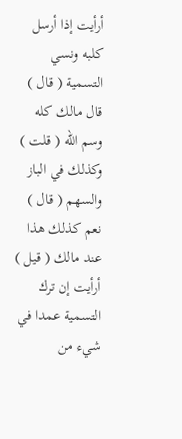أرأيت إذا أرسل كلبه ونسي التسمية ( قال ) قال مالك كله وسم الله ( قلت ) وكذلك في الباز والسهم ( قال ) نعم كذلك هذا عند مالك ( قيل ) أرأيت إن ترك التسمية عمدا في شيء من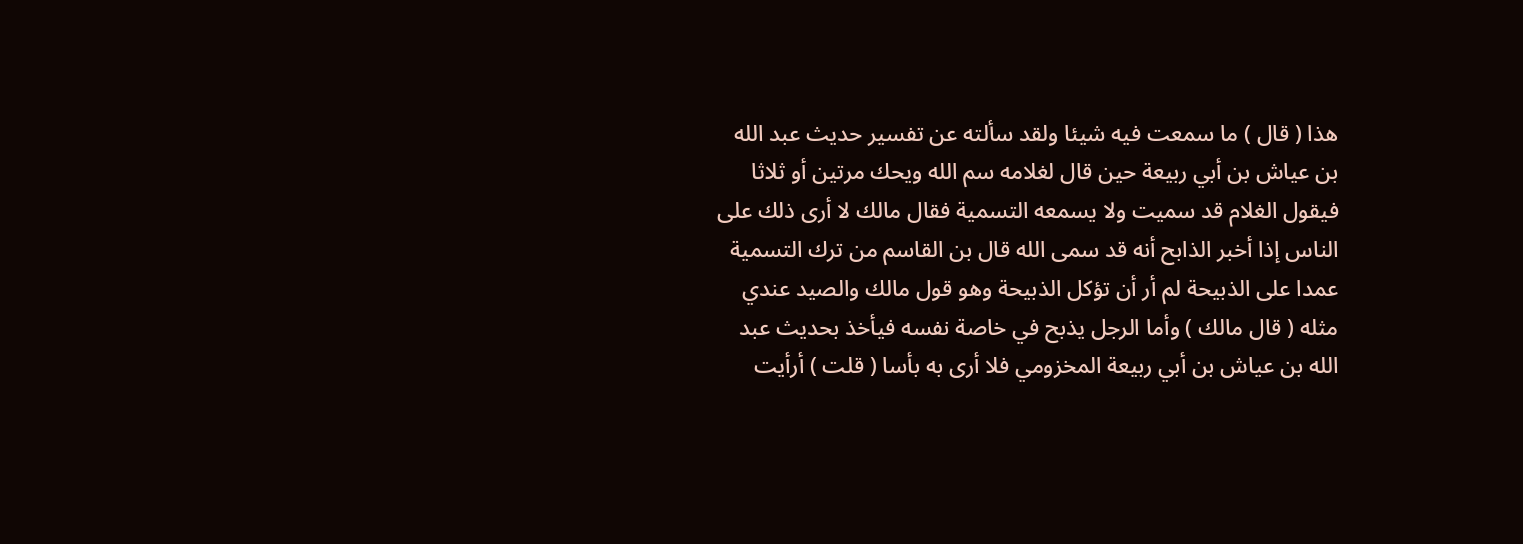هذا ( قال ) ما سمعت فيه شيئا ولقد سألته عن تفسير حديث عبد الله بن عياش بن أبي ربيعة حين قال لغلامه سم الله ويحك مرتين أو ثلاثا فيقول الغلام قد سميت ولا يسمعه التسمية فقال مالك لا أرى ذلك على الناس إذا أخبر الذابح أنه قد سمى الله قال بن القاسم من ترك التسمية عمدا على الذبيحة لم أر أن تؤكل الذبيحة وهو قول مالك والصيد عندي مثله ( قال مالك ) وأما الرجل يذبح في خاصة نفسه فيأخذ بحديث عبد الله بن عياش بن أبي ربيعة المخزومي فلا أرى به بأسا ( قلت ) أرأيت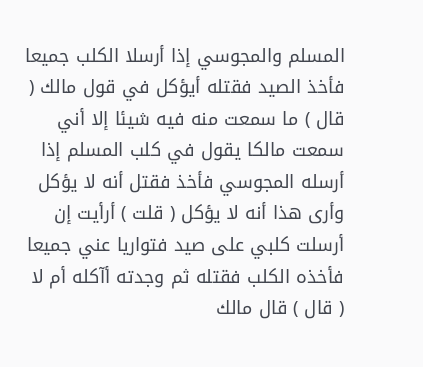المسلم والمجوسي إذا أرسلا الكلب جميعا فأخذ الصيد فقتله أيؤكل في قول مالك ( قال ) ما سمعت منه فيه شيئا إلا أني سمعت مالكا يقول في كلب المسلم إذا أرسله المجوسي فأخذ فقتل أنه لا يؤكل وأرى هذا أنه لا يؤكل ( قلت ) أرأيت إن أرسلت كلبي على صيد فتواريا عني جميعا فأخذه الكلب فقتله ثم وجدته أآكله أم لا ( قال ) قال مالك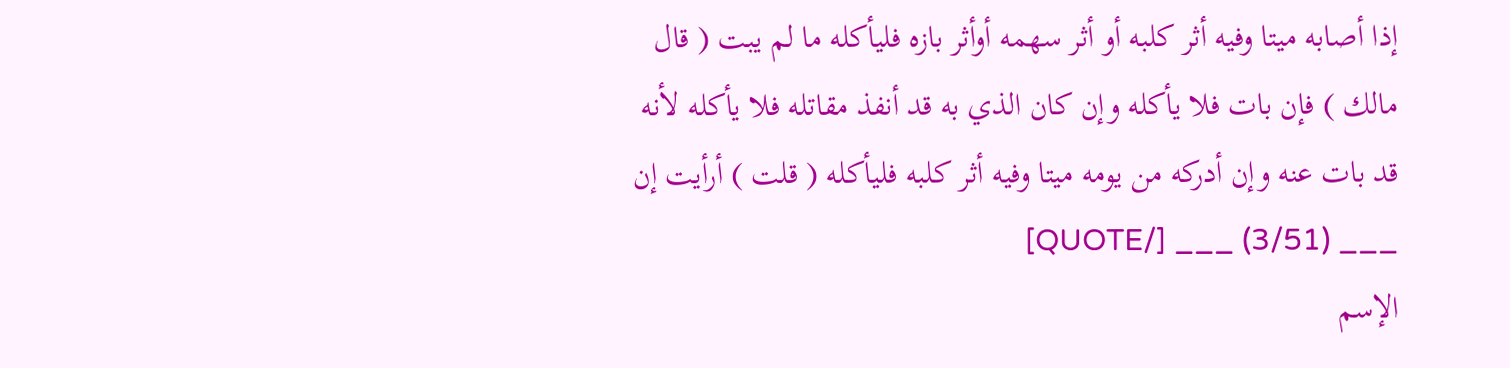إذا أصابه ميتا وفيه أثر كلبه أو أثر سهمه أوأثر بازه فليأكله ما لم يبت ( قال مالك ) فإن بات فلا يأكله وإن كان الذي به قد أنفذ مقاتله فلا يأكله لأنه قد بات عنه وإن أدركه من يومه ميتا وفيه أثر كلبه فليأكله ( قلت ) أرأيت إن ___ (3/51) ___ [/QUOTE]
الإسم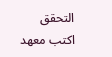التحقق
اكتب معهد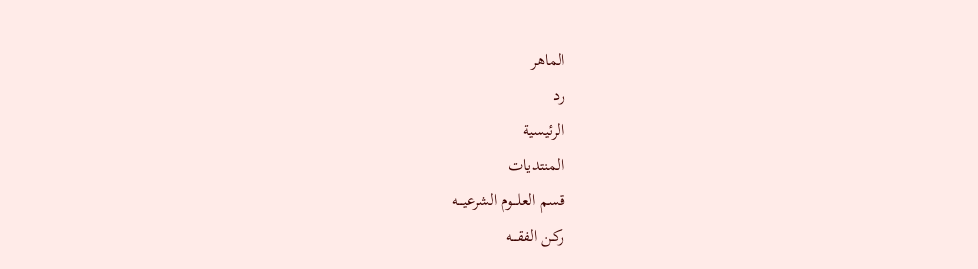الماهر
رد
الرئيسية
المنتديات
قسم العلـــوم الشرعيـــه
ركـن الفقـــه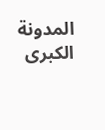المدونة الكبرى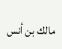مالك بن أنس